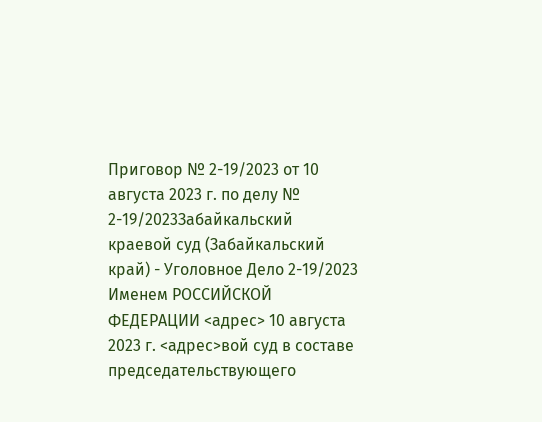Приговор № 2-19/2023 от 10 августа 2023 г. по делу № 2-19/2023Забайкальский краевой суд (Забайкальский край) - Уголовное Дело 2-19/2023 Именем РОССИЙСКОЙ ФЕДЕРАЦИИ <адрес> 10 августа 2023 г. <адрес>вой суд в составе председательствующего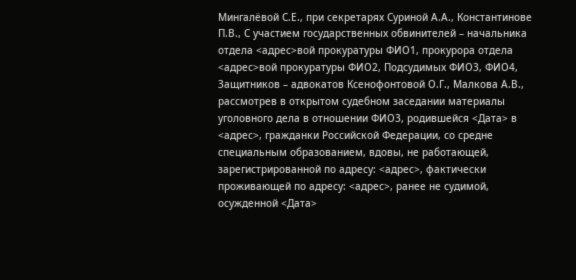Мингалёвой С.Е., при секретарях Суриной А.А., Константинове П.В., С участием государственных обвинителей – начальника отдела <адрес>вой прокуратуры ФИО1, прокурора отдела <адрес>вой прокуратуры ФИО2, Подсудимых ФИО3, ФИО4, Защитников – адвокатов Ксенофонтовой О.Г., Малкова А.В., рассмотрев в открытом судебном заседании материалы уголовного дела в отношении ФИО3, родившейся <Дата> в <адрес>, гражданки Российской Федерации, со средне специальным образованием, вдовы, не работающей, зарегистрированной по адресу: <адрес>, фактически проживающей по адресу: <адрес>, ранее не судимой, осужденной <Дата>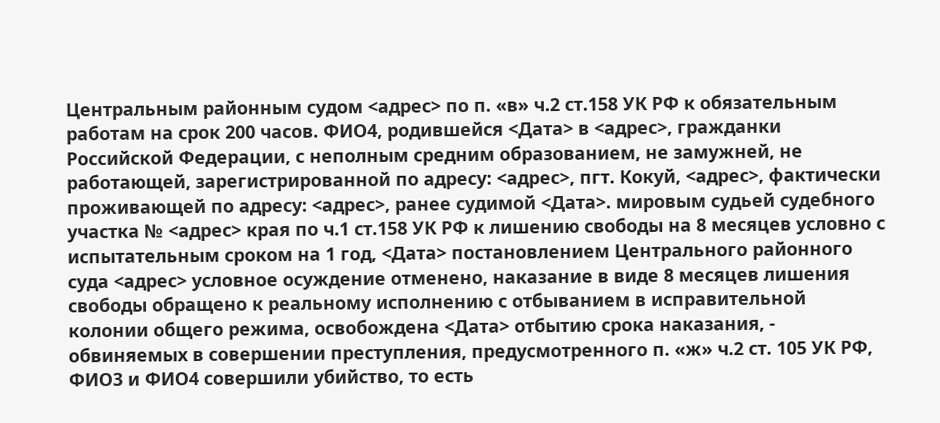Центральным районным судом <адрес> по п. «в» ч.2 ст.158 УК РФ к обязательным работам на срок 200 часов. ФИО4, родившейся <Дата> в <адрес>, гражданки Российской Федерации, с неполным средним образованием, не замужней, не работающей, зарегистрированной по адресу: <адрес>, пгт. Кокуй, <адрес>, фактически проживающей по адресу: <адрес>, ранее судимой <Дата>. мировым судьей судебного участка № <адрес> края по ч.1 ст.158 УК РФ к лишению свободы на 8 месяцев условно с испытательным сроком на 1 год, <Дата> постановлением Центрального районного суда <адрес> условное осуждение отменено, наказание в виде 8 месяцев лишения свободы обращено к реальному исполнению с отбыванием в исправительной колонии общего режима, освобождена <Дата> отбытию срока наказания, - обвиняемых в совершении преступления, предусмотренного п. «ж» ч.2 ст. 105 УК РФ, ФИО3 и ФИО4 совершили убийство, то есть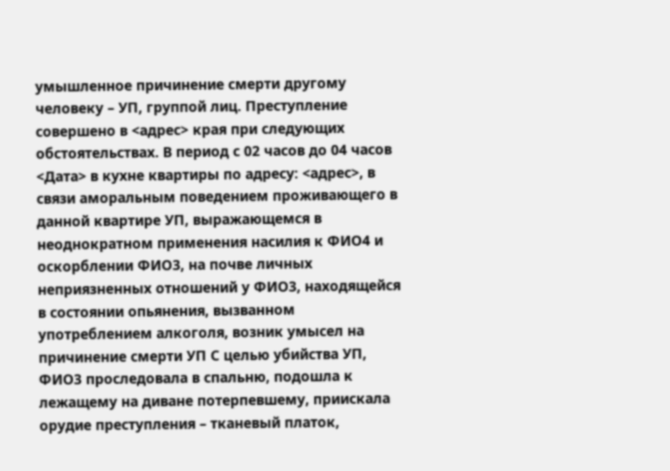умышленное причинение смерти другому человеку – УП, группой лиц. Преступление совершено в <адрес> края при следующих обстоятельствах. В период с 02 часов до 04 часов <Дата> в кухне квартиры по адресу: <адрес>, в связи аморальным поведением проживающего в данной квартире УП, выражающемся в неоднократном применения насилия к ФИО4 и оскорблении ФИО3, на почве личных неприязненных отношений у ФИО3, находящейся в состоянии опьянения, вызванном употреблением алкоголя, возник умысел на причинение смерти УП С целью убийства УП, ФИО3 проследовала в спальню, подошла к лежащему на диване потерпевшему, приискала орудие преступления – тканевый платок,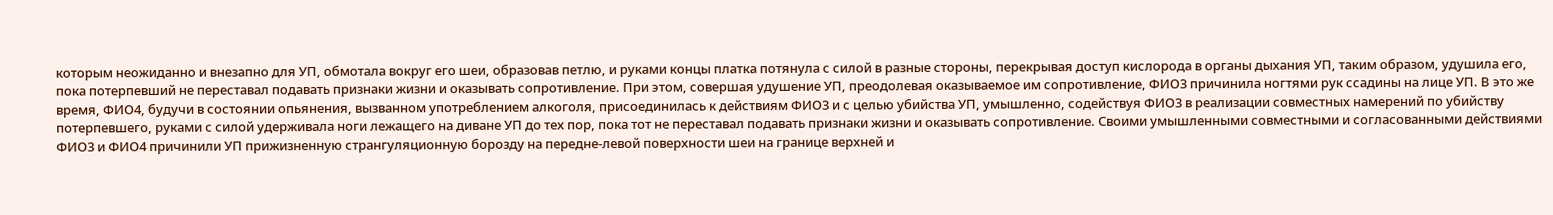которым неожиданно и внезапно для УП, обмотала вокруг его шеи, образовав петлю, и руками концы платка потянула с силой в разные стороны, перекрывая доступ кислорода в органы дыхания УП, таким образом, удушила его, пока потерпевший не переставал подавать признаки жизни и оказывать сопротивление. При этом, совершая удушение УП, преодолевая оказываемое им сопротивление, ФИО3 причинила ногтями рук ссадины на лице УП. В это же время, ФИО4, будучи в состоянии опьянения, вызванном употреблением алкоголя, присоединилась к действиям ФИО3 и с целью убийства УП, умышленно, содействуя ФИО3 в реализации совместных намерений по убийству потерпевшего, руками с силой удерживала ноги лежащего на диване УП до тех пор, пока тот не переставал подавать признаки жизни и оказывать сопротивление. Своими умышленными совместными и согласованными действиями ФИО3 и ФИО4 причинили УП прижизненную странгуляционную борозду на передне-левой поверхности шеи на границе верхней и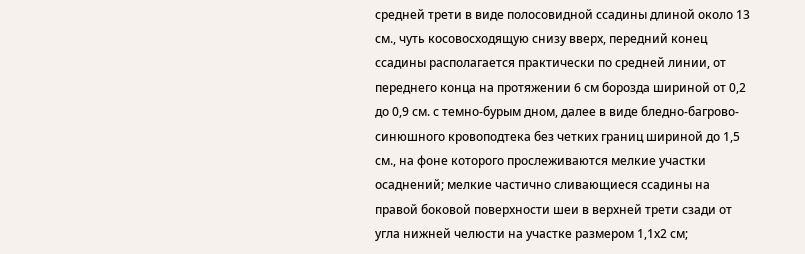средней трети в виде полосовидной ссадины длиной около 13 см., чуть косовосходящую снизу вверх, передний конец ссадины располагается практически по средней линии, от переднего конца на протяжении 6 см борозда шириной от 0,2 до 0,9 см. с темно-бурым дном, далее в виде бледно-багрово-синюшного кровоподтека без четких границ шириной до 1,5 см., на фоне которого прослеживаются мелкие участки осаднений; мелкие частично сливающиеся ссадины на правой боковой поверхности шеи в верхней трети сзади от угла нижней челюсти на участке размером 1,1х2 см;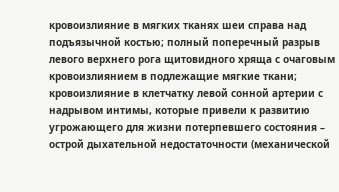кровоизлияние в мягких тканях шеи справа над подъязычной костью; полный поперечный разрыв левого верхнего рога щитовидного хряща с очаговым кровоизлиянием в подлежащие мягкие ткани; кровоизлияние в клетчатку левой сонной артерии с надрывом интимы, которые привели к развитию угрожающего для жизни потерпевшего состояния – острой дыхательной недостаточности (механической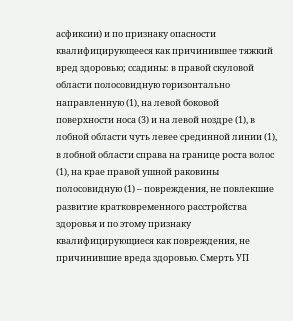асфиксии) и по признаку опасности квалифицирующееся как причинившее тяжкий вред здоровью; ссадины: в правой скуловой области полосовидную горизонтально направленную (1), на левой боковой поверхности носа (3) и на левой ноздре (1), в лобной области чуть левее срединной линии (1), в лобной области справа на границе роста волос (1), на крае правой ушной раковины полосовидную (1) – повреждения, не повлекшие развитие кратковременного расстройства здоровья и по этому признаку квалифицирующиеся как повреждения, не причинившие вреда здоровью. Смерть УП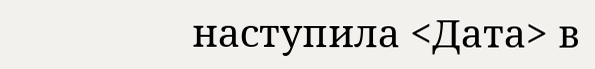наступила <Дата> в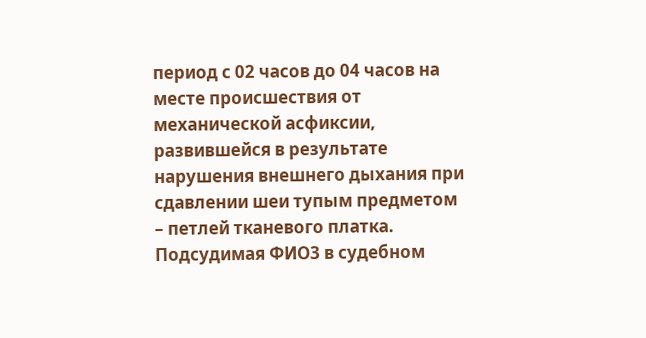период с 02 часов до 04 часов на месте происшествия от механической асфиксии, развившейся в результате нарушения внешнего дыхания при сдавлении шеи тупым предметом – петлей тканевого платка. Подсудимая ФИО3 в судебном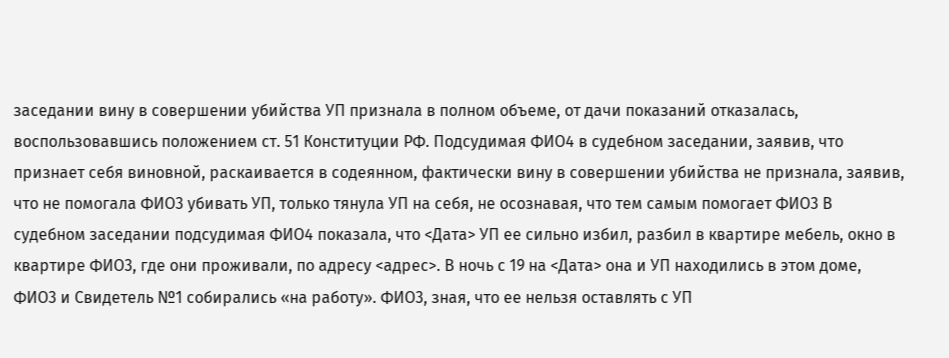заседании вину в совершении убийства УП признала в полном объеме, от дачи показаний отказалась, воспользовавшись положением ст. 51 Конституции РФ. Подсудимая ФИО4 в судебном заседании, заявив, что признает себя виновной, раскаивается в содеянном, фактически вину в совершении убийства не признала, заявив, что не помогала ФИО3 убивать УП, только тянула УП на себя, не осознавая, что тем самым помогает ФИО3 В судебном заседании подсудимая ФИО4 показала, что <Дата> УП ее сильно избил, разбил в квартире мебель, окно в квартире ФИО3, где они проживали, по адресу <адрес>. В ночь с 19 на <Дата> она и УП находились в этом доме, ФИО3 и Свидетель №1 собирались «на работу». ФИО3, зная, что ее нельзя оставлять с УП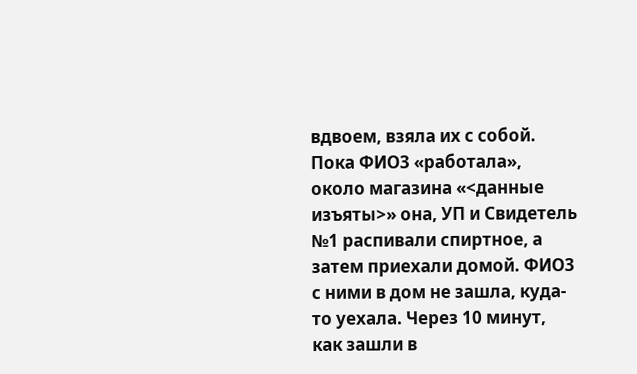вдвоем, взяла их с собой. Пока ФИО3 «работала», около магазина «<данные изъяты>» она, УП и Свидетель №1 распивали спиртное, а затем приехали домой. ФИО3 с ними в дом не зашла, куда-то уехала. Через 10 минут, как зашли в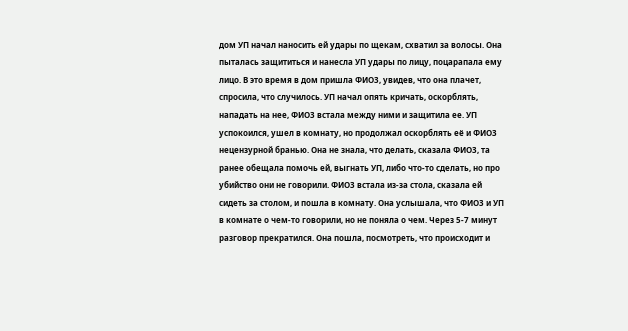дом УП начал наносить ей удары по щекам, схватил за волосы. Она пыталась защититься и нанесла УП удары по лицу, поцарапала ему лицо. В это время в дом пришла ФИО3, увидев, что она плачет, спросила, что случилось. УП начал опять кричать, оскорблять, нападать на нее, ФИО3 встала между ними и защитила ее. УП успокоился, ушел в комнату, но продолжал оскорблять её и ФИО3 нецензурной бранью. Она не знала, что делать, сказала ФИО3, та ранее обещала помочь ей, выгнать УП, либо что-то сделать, но про убийство они не говорили. ФИО3 встала из-за стола, сказала ей сидеть за столом, и пошла в комнату. Она услышала, что ФИО3 и УП в комнате о чем-то говорили, но не поняла о чем. Через 5-7 минут разговор прекратился. Она пошла, посмотреть, что происходит и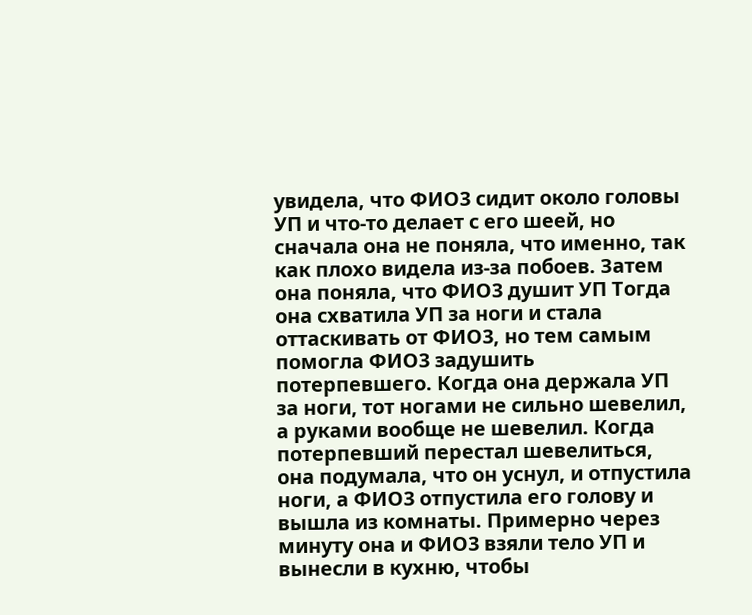увидела, что ФИО3 сидит около головы УП и что-то делает с его шеей, но сначала она не поняла, что именно, так как плохо видела из-за побоев. Затем она поняла, что ФИО3 душит УП Тогда она схватила УП за ноги и стала оттаскивать от ФИО3, но тем самым помогла ФИО3 задушить потерпевшего. Когда она держала УП за ноги, тот ногами не сильно шевелил, а руками вообще не шевелил. Когда потерпевший перестал шевелиться, она подумала, что он уснул, и отпустила ноги, а ФИО3 отпустила его голову и вышла из комнаты. Примерно через минуту она и ФИО3 взяли тело УП и вынесли в кухню, чтобы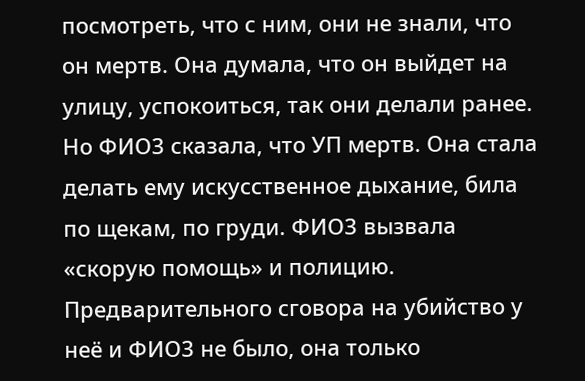посмотреть, что с ним, они не знали, что он мертв. Она думала, что он выйдет на улицу, успокоиться, так они делали ранее. Но ФИО3 сказала, что УП мертв. Она стала делать ему искусственное дыхание, била по щекам, по груди. ФИО3 вызвала «скорую помощь» и полицию. Предварительного сговора на убийство у неё и ФИО3 не было, она только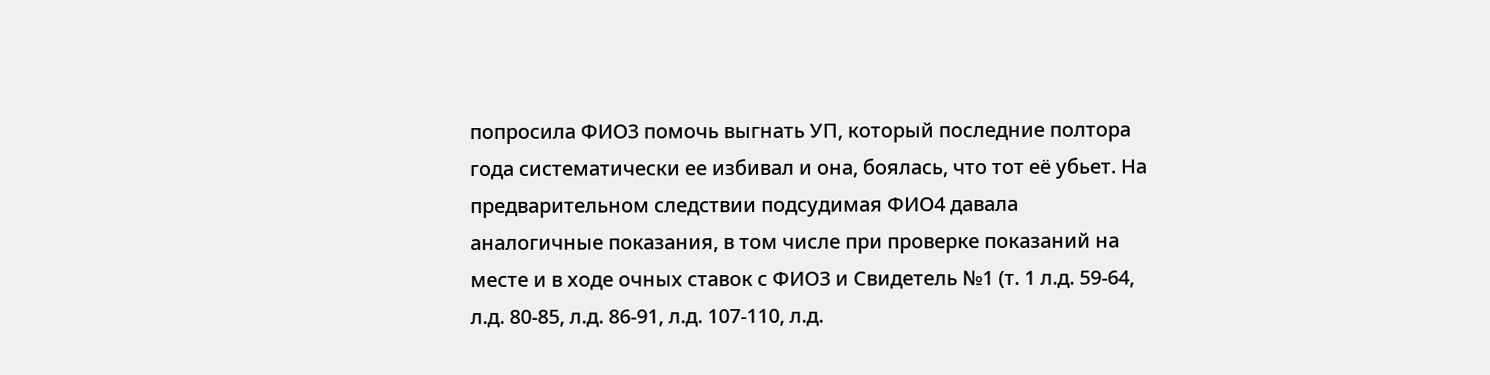попросила ФИО3 помочь выгнать УП, который последние полтора года систематически ее избивал и она, боялась, что тот её убьет. На предварительном следствии подсудимая ФИО4 давала аналогичные показания, в том числе при проверке показаний на месте и в ходе очных ставок с ФИО3 и Свидетель №1 (т. 1 л.д. 59-64, л.д. 80-85, л.д. 86-91, л.д. 107-110, л.д.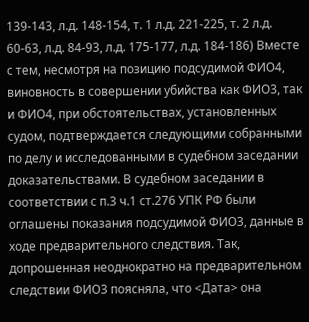139-143, л.д. 148-154, т. 1 л.д. 221-225, т. 2 л.д. 60-63, л.д. 84-93, л.д. 175-177, л.д. 184-186) Вместе с тем, несмотря на позицию подсудимой ФИО4, виновность в совершении убийства как ФИО3, так и ФИО4, при обстоятельствах, установленных судом, подтверждается следующими собранными по делу и исследованными в судебном заседании доказательствами. В судебном заседании в соответствии с п.3 ч.1 ст.276 УПК РФ были оглашены показания подсудимой ФИО3, данные в ходе предварительного следствия. Так, допрошенная неоднократно на предварительном следствии ФИО3 поясняла, что <Дата> она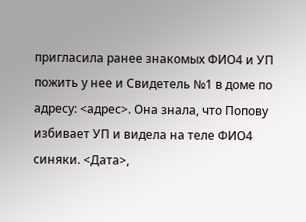пригласила ранее знакомых ФИО4 и УП пожить у нее и Свидетель №1 в доме по адресу: <адрес>. Она знала, что Попову избивает УП и видела на теле ФИО4 синяки. <Дата>,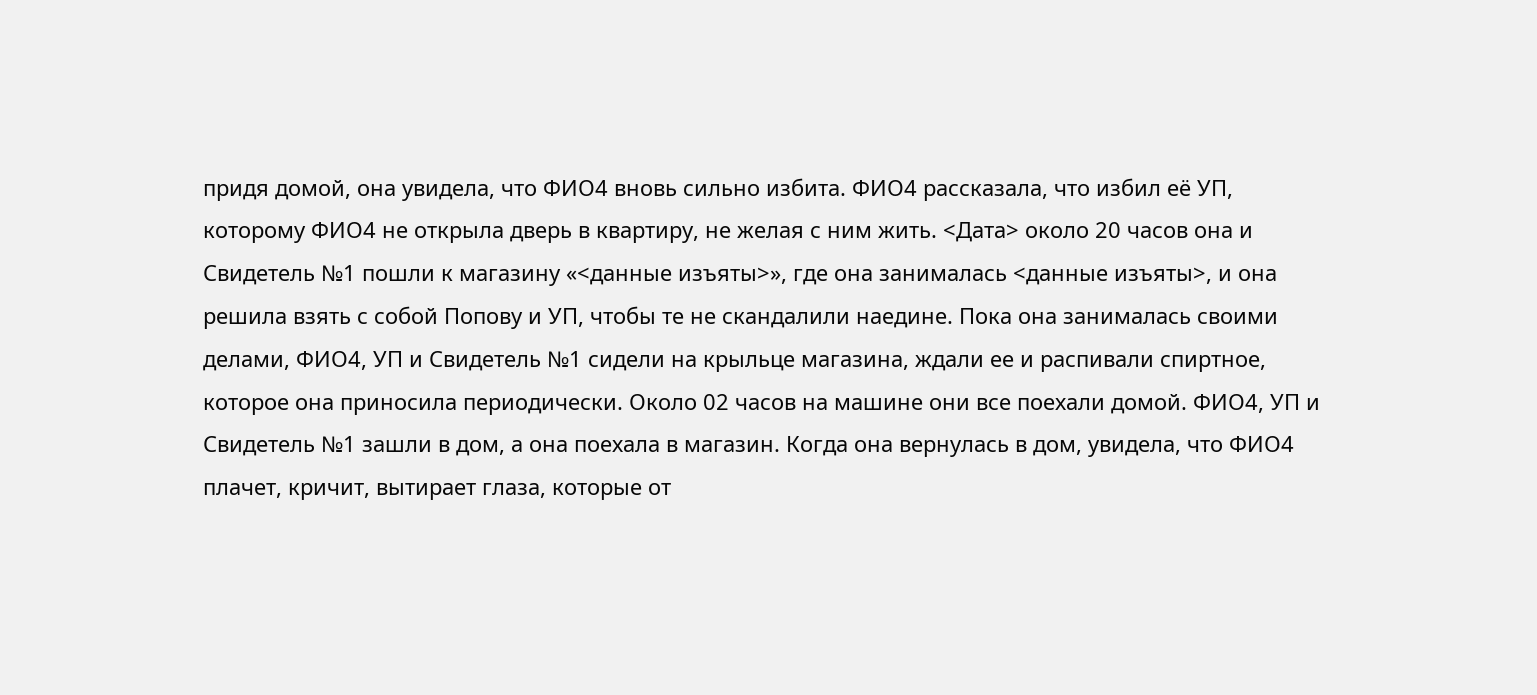придя домой, она увидела, что ФИО4 вновь сильно избита. ФИО4 рассказала, что избил её УП, которому ФИО4 не открыла дверь в квартиру, не желая с ним жить. <Дата> около 20 часов она и Свидетель №1 пошли к магазину «<данные изъяты>», где она занималась <данные изъяты>, и она решила взять с собой Попову и УП, чтобы те не скандалили наедине. Пока она занималась своими делами, ФИО4, УП и Свидетель №1 сидели на крыльце магазина, ждали ее и распивали спиртное, которое она приносила периодически. Около 02 часов на машине они все поехали домой. ФИО4, УП и Свидетель №1 зашли в дом, а она поехала в магазин. Когда она вернулась в дом, увидела, что ФИО4 плачет, кричит, вытирает глаза, которые от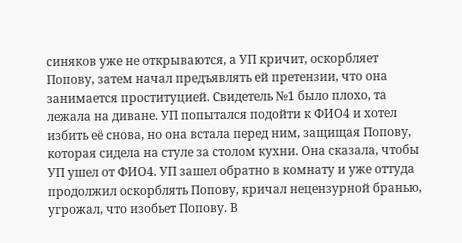синяков уже не открываются, а УП кричит, оскорбляет Попову, затем начал предъявлять ей претензии, что она занимается проституцией. Свидетель №1 было плохо, та лежала на диване. УП попытался подойти к ФИО4 и хотел избить её снова, но она встала перед ним, защищая Попову, которая сидела на стуле за столом кухни. Она сказала, чтобы УП ушел от ФИО4. УП зашел обратно в комнату и уже оттуда продолжил оскорблять Попову, кричал нецензурной бранью, угрожал, что изобьет Попову. В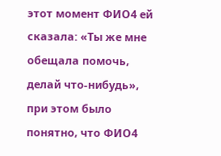этот момент ФИО4 ей сказала: «Ты же мне обещала помочь, делай что-нибудь», при этом было понятно, что ФИО4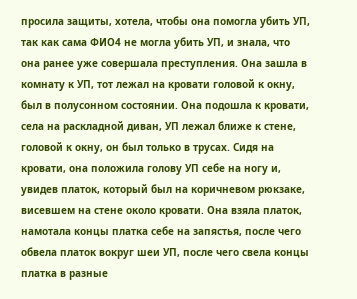просила защиты, хотела, чтобы она помогла убить УП, так как сама ФИО4 не могла убить УП, и знала, что она ранее уже совершала преступления. Она зашла в комнату к УП, тот лежал на кровати головой к окну, был в полусонном состоянии. Она подошла к кровати, села на раскладной диван, УП лежал ближе к стене, головой к окну, он был только в трусах. Сидя на кровати, она положила голову УП себе на ногу и, увидев платок, который был на коричневом рюкзаке, висевшем на стене около кровати. Она взяла платок, намотала концы платка себе на запястья, после чего обвела платок вокруг шеи УП, после чего свела концы платка в разные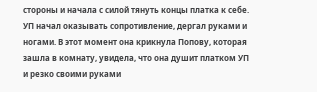стороны и начала с силой тянуть концы платка к себе. УП начал оказывать сопротивление, дергал руками и ногами. В этот момент она крикнула Попову, которая зашла в комнату, увидела, что она душит платком УП и резко своими руками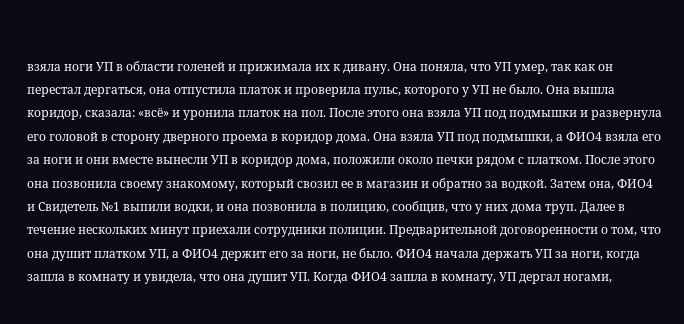взяла ноги УП в области голеней и прижимала их к дивану. Она поняла, что УП умер, так как он перестал дергаться, она отпустила платок и проверила пульс, которого у УП не было. Она вышла коридор, сказала: «всё» и уронила платок на пол. После этого она взяла УП под подмышки и развернула его головой в сторону дверного проема в коридор дома. Она взяла УП под подмышки, а ФИО4 взяла его за ноги и они вместе вынесли УП в коридор дома, положили около печки рядом с платком. После этого она позвонила своему знакомому, который свозил ее в магазин и обратно за водкой. Затем она, ФИО4 и Свидетель №1 выпили водки, и она позвонила в полицию, сообщив, что у них дома труп. Далее в течение нескольких минут приехали сотрудники полиции. Предварительной договоренности о том, что она душит платком УП, а ФИО4 держит его за ноги, не было. ФИО4 начала держать УП за ноги, когда зашла в комнату и увидела, что она душит УП. Когда ФИО4 зашла в комнату, УП дергал ногами,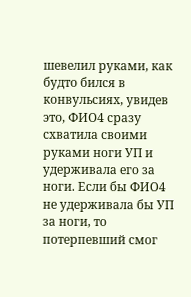шевелил руками, как будто бился в конвульсиях, увидев это, ФИО4 сразу схватила своими руками ноги УП и удерживала его за ноги. Если бы ФИО4 не удерживала бы УП за ноги, то потерпевший смог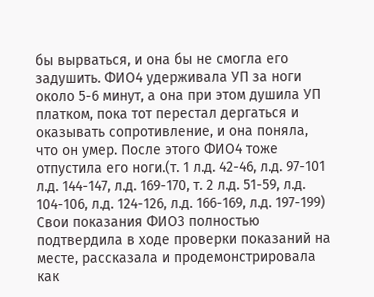бы вырваться, и она бы не смогла его задушить. ФИО4 удерживала УП за ноги около 5-6 минут, а она при этом душила УП платком, пока тот перестал дергаться и оказывать сопротивление, и она поняла, что он умер. После этого ФИО4 тоже отпустила его ноги.(т. 1 л.д. 42-46, л.д. 97-101 л.д. 144-147, л.д. 169-170, т. 2 л.д. 51-59, л.д. 104-106, л.д. 124-126, л.д. 166-169, л.д. 197-199) Свои показания ФИО3 полностью подтвердила в ходе проверки показаний на месте, рассказала и продемонстрировала как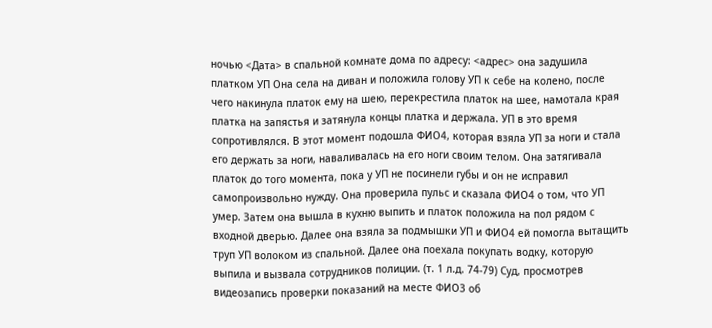ночью <Дата> в спальной комнате дома по адресу: <адрес> она задушила платком УП Она села на диван и положила голову УП к себе на колено, после чего накинула платок ему на шею, перекрестила платок на шее, намотала края платка на запястья и затянула концы платка и держала. УП в это время сопротивлялся. В этот момент подошла ФИО4, которая взяла УП за ноги и стала его держать за ноги, наваливалась на его ноги своим телом. Она затягивала платок до того момента, пока у УП не посинели губы и он не исправил самопроизвольно нужду. Она проверила пульс и сказала ФИО4 о том, что УП умер. Затем она вышла в кухню выпить и платок положила на пол рядом с входной дверью. Далее она взяла за подмышки УП и ФИО4 ей помогла вытащить труп УП волоком из спальной. Далее она поехала покупать водку, которую выпила и вызвала сотрудников полиции. (т. 1 л.д. 74-79) Суд, просмотрев видеозапись проверки показаний на месте ФИО3 об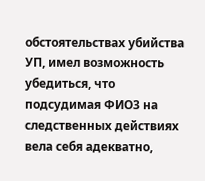обстоятельствах убийства УП, имел возможность убедиться, что подсудимая ФИО3 на следственных действиях вела себя адекватно,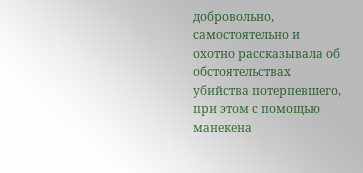добровольно, самостоятельно и охотно рассказывала об обстоятельствах убийства потерпевшего, при этом с помощью манекена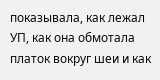показывала, как лежал УП, как она обмотала платок вокруг шеи и как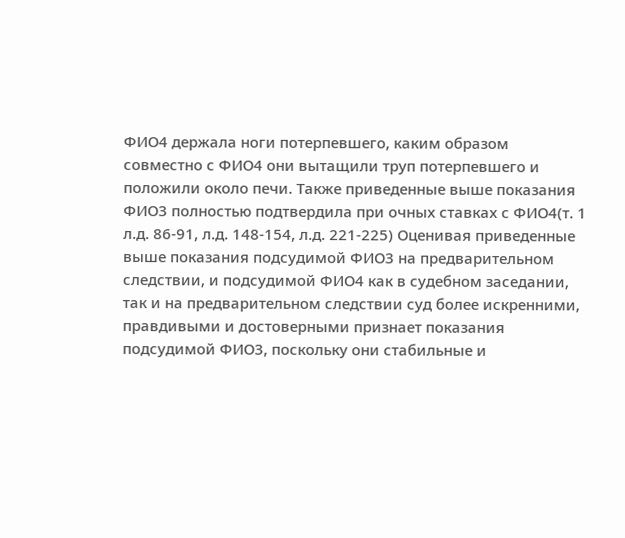ФИО4 держала ноги потерпевшего, каким образом совместно с ФИО4 они вытащили труп потерпевшего и положили около печи. Также приведенные выше показания ФИО3 полностью подтвердила при очных ставках с ФИО4(т. 1 л.д. 86-91, л.д. 148-154, л.д. 221-225) Оценивая приведенные выше показания подсудимой ФИО3 на предварительном следствии, и подсудимой ФИО4 как в судебном заседании, так и на предварительном следствии суд более искренними, правдивыми и достоверными признает показания подсудимой ФИО3, поскольку они стабильные и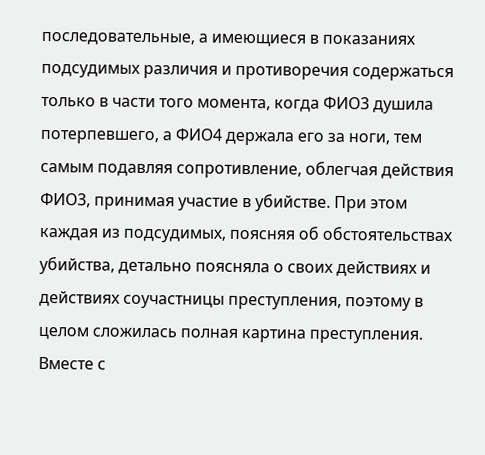последовательные, а имеющиеся в показаниях подсудимых различия и противоречия содержаться только в части того момента, когда ФИО3 душила потерпевшего, а ФИО4 держала его за ноги, тем самым подавляя сопротивление, облегчая действия ФИО3, принимая участие в убийстве. При этом каждая из подсудимых, поясняя об обстоятельствах убийства, детально поясняла о своих действиях и действиях соучастницы преступления, поэтому в целом сложилась полная картина преступления. Вместе с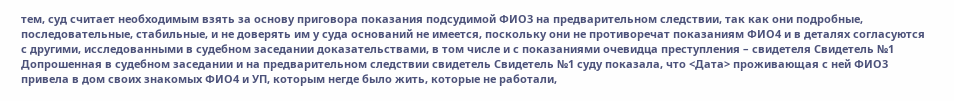тем, суд считает необходимым взять за основу приговора показания подсудимой ФИО3 на предварительном следствии, так как они подробные, последовательные, стабильные, и не доверять им у суда оснований не имеется, поскольку они не противоречат показаниям ФИО4 и в деталях согласуются с другими, исследованными в судебном заседании доказательствами, в том числе и с показаниями очевидца преступления – свидетеля Свидетель №1 Допрошенная в судебном заседании и на предварительном следствии свидетель Свидетель №1 суду показала, что <Дата> проживающая с ней ФИО3 привела в дом своих знакомых ФИО4 и УП, которым негде было жить, которые не работали,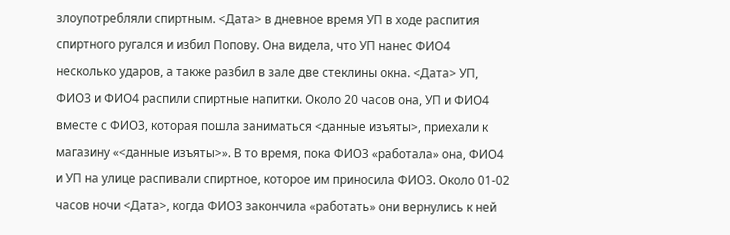злоупотребляли спиртным. <Дата> в дневное время УП в ходе распития спиртного ругался и избил Попову. Она видела, что УП нанес ФИО4 несколько ударов, а также разбил в зале две стеклины окна. <Дата> УП, ФИО3 и ФИО4 распили спиртные напитки. Около 20 часов она, УП и ФИО4 вместе с ФИО3, которая пошла заниматься <данные изъяты>, приехали к магазину «<данные изъяты>». В то время, пока ФИО3 «работала» она, ФИО4 и УП на улице распивали спиртное, которое им приносила ФИО3. Около 01-02 часов ночи <Дата>, когда ФИО3 закончила «работать» они вернулись к ней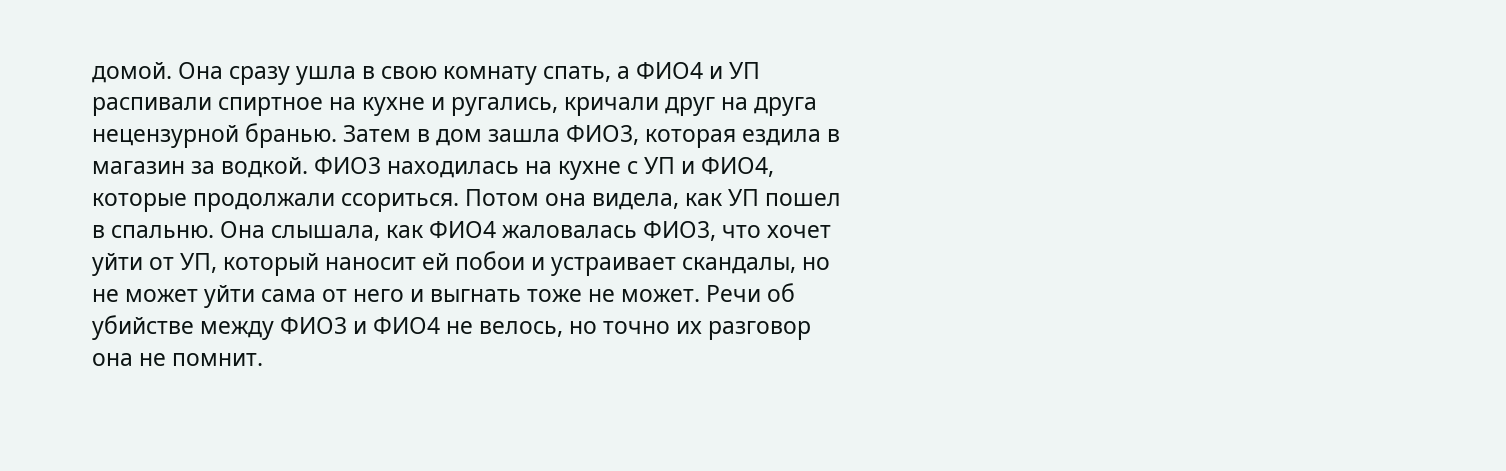домой. Она сразу ушла в свою комнату спать, а ФИО4 и УП распивали спиртное на кухне и ругались, кричали друг на друга нецензурной бранью. Затем в дом зашла ФИО3, которая ездила в магазин за водкой. ФИО3 находилась на кухне с УП и ФИО4, которые продолжали ссориться. Потом она видела, как УП пошел в спальню. Она слышала, как ФИО4 жаловалась ФИО3, что хочет уйти от УП, который наносит ей побои и устраивает скандалы, но не может уйти сама от него и выгнать тоже не может. Речи об убийстве между ФИО3 и ФИО4 не велось, но точно их разговор она не помнит.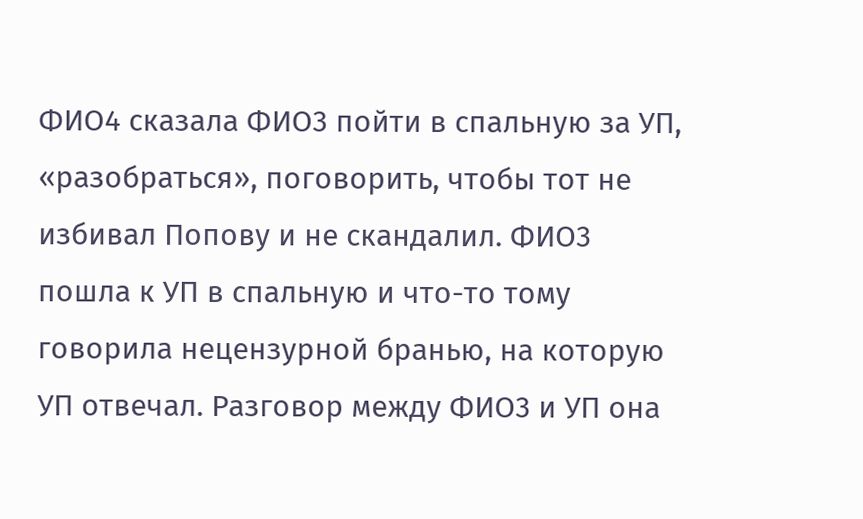ФИО4 сказала ФИО3 пойти в спальную за УП, «разобраться», поговорить, чтобы тот не избивал Попову и не скандалил. ФИО3 пошла к УП в спальную и что-то тому говорила нецензурной бранью, на которую УП отвечал. Разговор между ФИО3 и УП она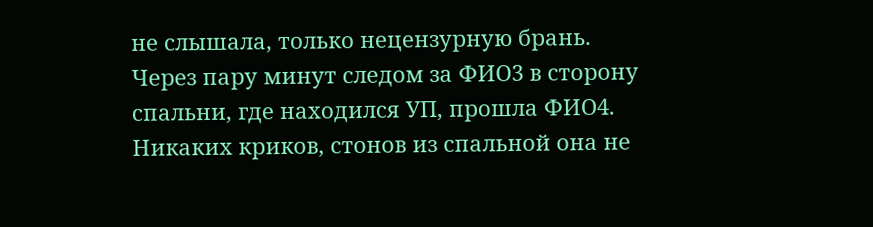не слышала, только нецензурную брань. Через пару минут следом за ФИО3 в сторону спальни, где находился УП, прошла ФИО4. Никаких криков, стонов из спальной она не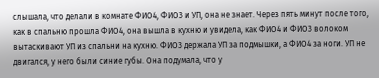слышала, что делали в комнате ФИО4, ФИО3 и УП, она не знает. Через пять минут после того, как в спальню прошла ФИО4, она вышла в кухню и увидела, как ФИО4 и ФИО3 волоком вытаскивают УП из спальни на кухню. ФИО3 держала УП за подмышки, а ФИО4 за ноги. УП не двигался, у него были синие губы. Она подумала, что у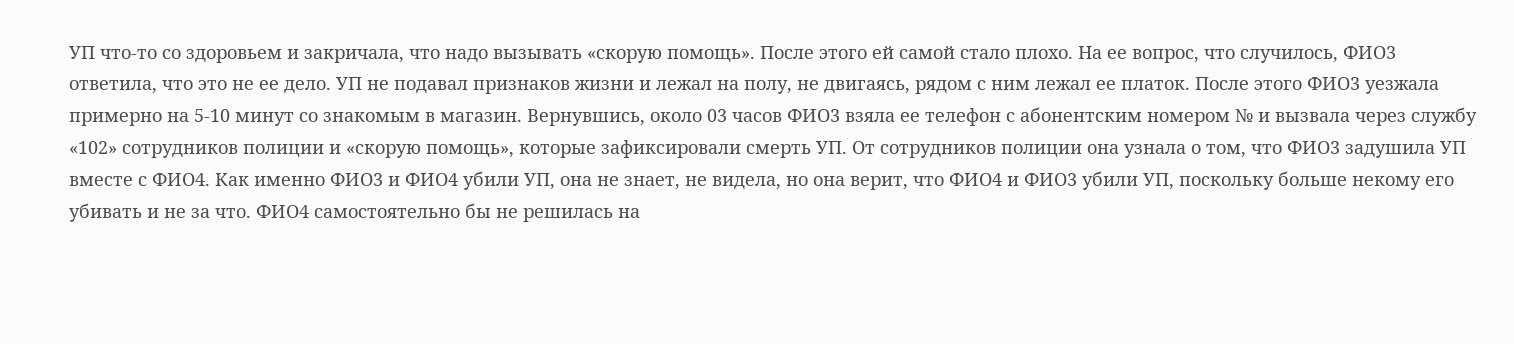УП что-то со здоровьем и закричала, что надо вызывать «скорую помощь». После этого ей самой стало плохо. На ее вопрос, что случилось, ФИО3 ответила, что это не ее дело. УП не подавал признаков жизни и лежал на полу, не двигаясь, рядом с ним лежал ее платок. После этого ФИО3 уезжала примерно на 5-10 минут со знакомым в магазин. Вернувшись, около 03 часов ФИО3 взяла ее телефон с абонентским номером № и вызвала через службу «102» сотрудников полиции и «скорую помощь», которые зафиксировали смерть УП. От сотрудников полиции она узнала о том, что ФИО3 задушила УП вместе с ФИО4. Как именно ФИО3 и ФИО4 убили УП, она не знает, не видела, но она верит, что ФИО4 и ФИО3 убили УП, поскольку больше некому его убивать и не за что. ФИО4 самостоятельно бы не решилась на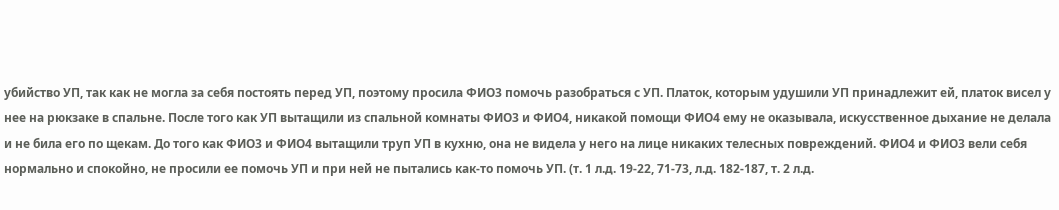убийство УП, так как не могла за себя постоять перед УП, поэтому просила ФИО3 помочь разобраться с УП. Платок, которым удушили УП принадлежит ей, платок висел у нее на рюкзаке в спальне. После того как УП вытащили из спальной комнаты ФИО3 и ФИО4, никакой помощи ФИО4 ему не оказывала, искусственное дыхание не делала и не била его по щекам. До того как ФИО3 и ФИО4 вытащили труп УП в кухню, она не видела у него на лице никаких телесных повреждений. ФИО4 и ФИО3 вели себя нормально и спокойно, не просили ее помочь УП и при ней не пытались как-то помочь УП. (т. 1 л.д. 19-22, 71-73, л.д. 182-187, т. 2 л.д.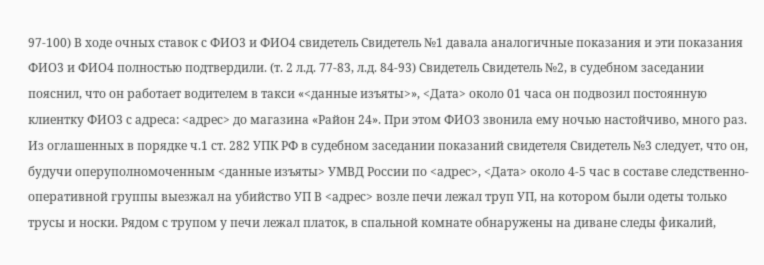97-100) В ходе очных ставок с ФИО3 и ФИО4 свидетель Свидетель №1 давала аналогичные показания и эти показания ФИО3 и ФИО4 полностью подтвердили. (т. 2 л.д. 77-83, л.д. 84-93) Свидетель Свидетель №2, в судебном заседании пояснил, что он работает водителем в такси «<данные изъяты>», <Дата> около 01 часа он подвозил постоянную клиентку ФИО3 с адреса: <адрес> до магазина «Район 24». При этом ФИО3 звонила ему ночью настойчиво, много раз. Из оглашенных в порядке ч.1 ст. 282 УПК РФ в судебном заседании показаний свидетеля Свидетель №3 следует, что он, будучи оперуполномоченным <данные изъяты> УМВД России по <адрес>, <Дата> около 4-5 час в составе следственно-оперативной группы выезжал на убийство УП В <адрес> возле печи лежал труп УП, на котором были одеты только трусы и носки. Рядом с трупом у печи лежал платок, в спальной комнате обнаружены на диване следы фикалий,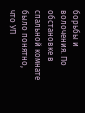борьбы и волочения. По обстановке в спальной комнате было понятно, что УП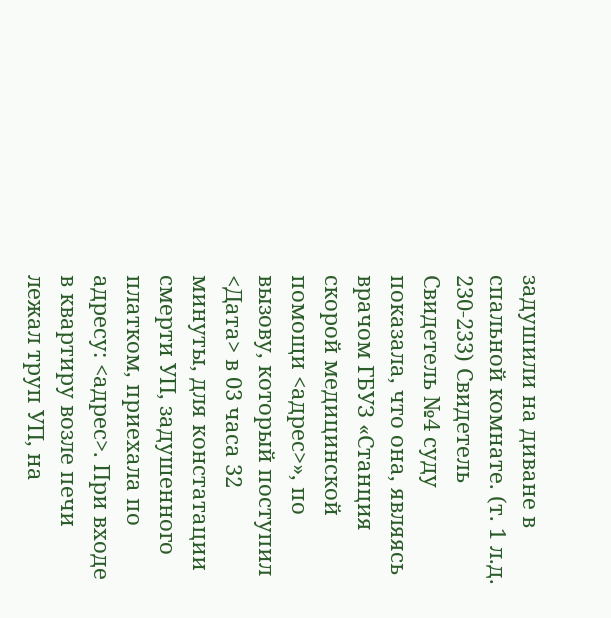задушили на диване в спальной комнате. (т. 1 л.д. 230-233) Свидетель Свидетель №4 суду показала, что она, являясь врачом ГБУЗ «Станция скорой медицинской помощи <адрес>», по вызову, который поступил <Дата> в 03 часа 32 минуты, для констатации смерти УП, задушенного платком, приехала по адресу: <адрес>. При входе в квартиру возле печи лежал труп УП, на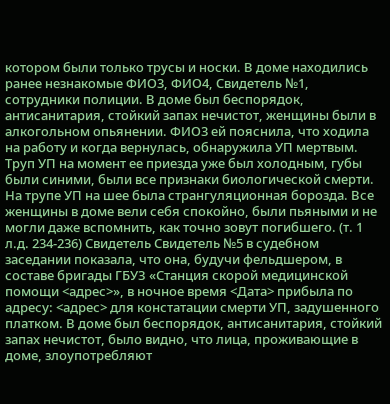котором были только трусы и носки. В доме находились ранее незнакомые ФИО3, ФИО4, Свидетель №1, сотрудники полиции. В доме был беспорядок, антисанитария, стойкий запах нечистот, женщины были в алкогольном опьянении. ФИО3 ей пояснила, что ходила на работу и когда вернулась, обнаружила УП мертвым. Труп УП на момент ее приезда уже был холодным, губы были синими, были все признаки биологической смерти. На трупе УП на шее была странгуляционная борозда. Все женщины в доме вели себя спокойно, были пьяными и не могли даже вспомнить, как точно зовут погибшего. (т. 1 л.д. 234-236) Свидетель Свидетель №5 в судебном заседании показала, что она, будучи фельдшером, в составе бригады ГБУЗ «Станция скорой медицинской помощи <адрес>», в ночное время <Дата> прибыла по адресу: <адрес> для констатации смерти УП, задушенного платком. В доме был беспорядок, антисанитария, стойкий запах нечистот, было видно, что лица, проживающие в доме, злоупотребляют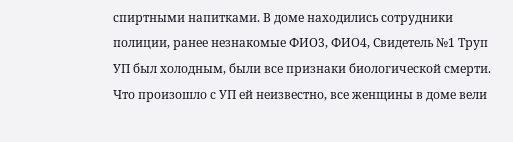спиртными напитками. В доме находились сотрудники полиции, ранее незнакомые ФИО3, ФИО4, Свидетель №1 Труп УП был холодным, были все признаки биологической смерти. Что произошло с УП ей неизвестно, все женщины в доме вели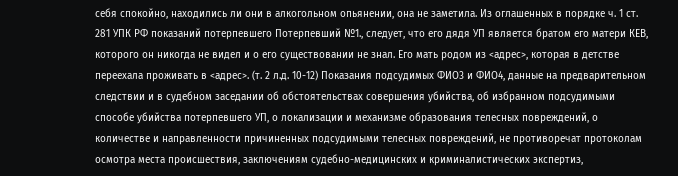себя спокойно, находились ли они в алкогольном опьянении, она не заметила. Из оглашенных в порядке ч. 1 ст. 281 УПК РФ показаний потерпевшего Потерпевший №1., следует, что его дядя УП является братом его матери КЕВ, которого он никогда не видел и о его существовании не знал. Его мать родом из <адрес>, которая в детстве переехала проживать в <адрес>. (т. 2 л.д. 10-12) Показания подсудимых ФИО3 и ФИО4, данные на предварительном следствии и в судебном заседании об обстоятельствах совершения убийства, об избранном подсудимыми способе убийства потерпевшего УП, о локализации и механизме образования телесных повреждений, о количестве и направленности причиненных подсудимыми телесных повреждений, не противоречат протоколам осмотра места происшествия, заключениям судебно-медицинских и криминалистических экспертиз,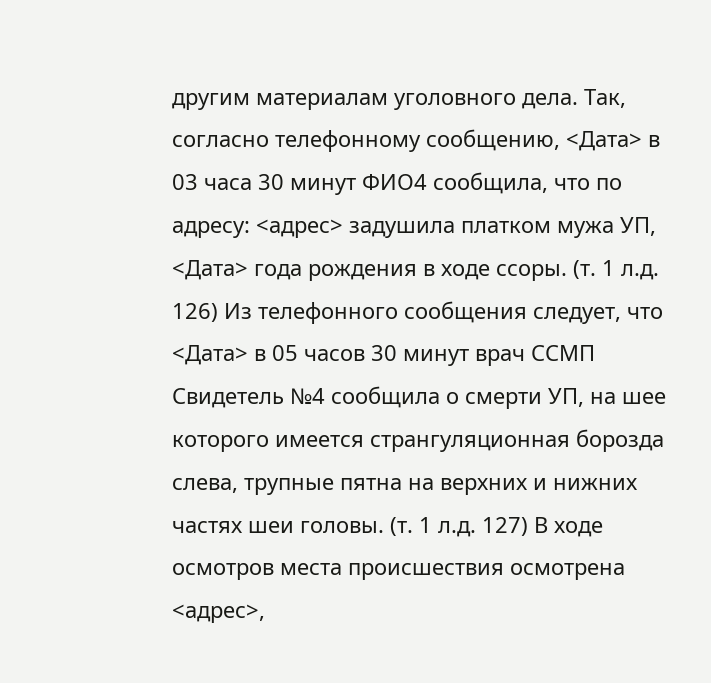другим материалам уголовного дела. Так, согласно телефонному сообщению, <Дата> в 03 часа 30 минут ФИО4 сообщила, что по адресу: <адрес> задушила платком мужа УП, <Дата> года рождения в ходе ссоры. (т. 1 л.д. 126) Из телефонного сообщения следует, что <Дата> в 05 часов 30 минут врач ССМП Свидетель №4 сообщила о смерти УП, на шее которого имеется странгуляционная борозда слева, трупные пятна на верхних и нижних частях шеи головы. (т. 1 л.д. 127) В ходе осмотров места происшествия осмотрена <адрес>,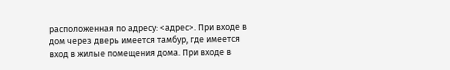расположенная по адресу: <адрес>. При входе в дом через дверь имеется тамбур, где имеется вход в жилые помещения дома. При входе в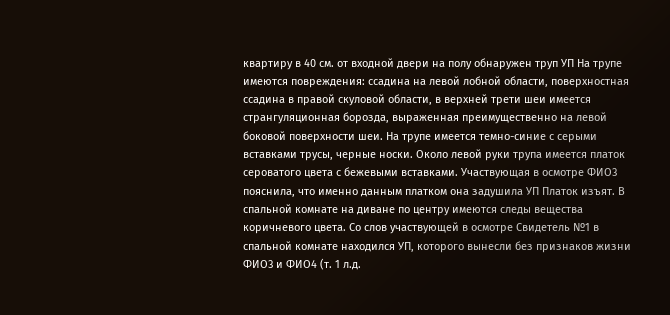квартиру в 40 см. от входной двери на полу обнаружен труп УП На трупе имеются повреждения: ссадина на левой лобной области, поверхностная ссадина в правой скуловой области, в верхней трети шеи имеется странгуляционная борозда, выраженная преимущественно на левой боковой поверхности шеи. На трупе имеется темно-синие с серыми вставками трусы, черные носки. Около левой руки трупа имеется платок сероватого цвета с бежевыми вставками. Участвующая в осмотре ФИО3 пояснила, что именно данным платком она задушила УП Платок изъят. В спальной комнате на диване по центру имеются следы вещества коричневого цвета. Со слов участвующей в осмотре Свидетель №1 в спальной комнате находился УП, которого вынесли без признаков жизни ФИО3 и ФИО4 (т. 1 л.д.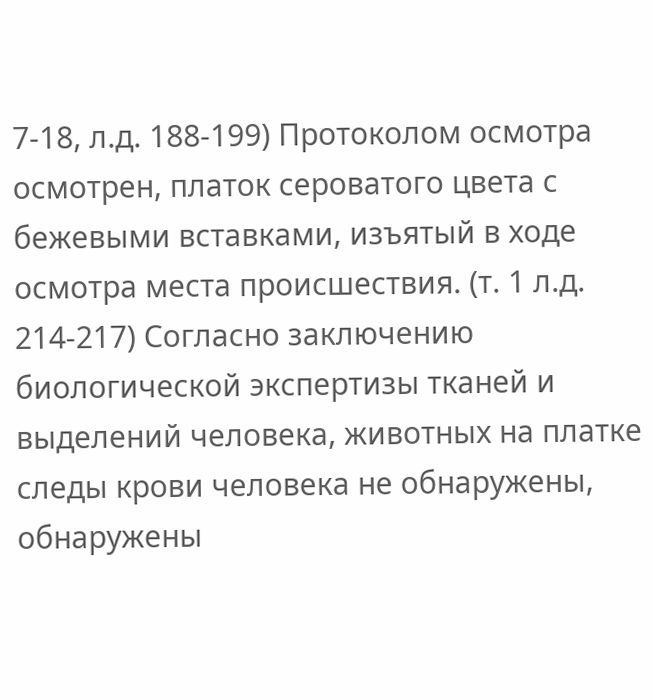7-18, л.д. 188-199) Протоколом осмотра осмотрен, платок сероватого цвета с бежевыми вставками, изъятый в ходе осмотра места происшествия. (т. 1 л.д. 214-217) Согласно заключению биологической экспертизы тканей и выделений человека, животных на платке следы крови человека не обнаружены, обнаружены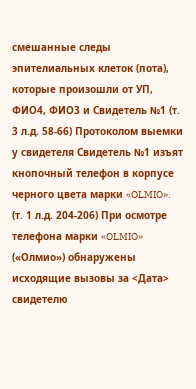смешанные следы эпителиальных клеток (пота), которые произошли от УП, ФИО4, ФИО3 и Свидетель №1 (т. 3 л.д. 58-66) Протоколом выемки у свидетеля Свидетель №1 изъят кнопочный телефон в корпусе черного цвета марки «OLMIO». (т. 1 л.д. 204-206) При осмотре телефона марки «OLMIO» («Олмио») обнаружены исходящие вызовы за <Дата> свидетелю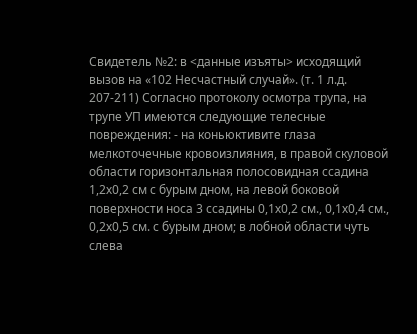Свидетель №2: в <данные изъяты> исходящий вызов на «102 Несчастный случай». (т. 1 л.д. 207-211) Согласно протоколу осмотра трупа, на трупе УП имеются следующие телесные повреждения: - на коньюктивите глаза мелкоточечные кровоизлияния, в правой скуловой области горизонтальная полосовидная ссадина 1,2х0,2 см с бурым дном, на левой боковой поверхности носа 3 ссадины 0,1х0,2 см., 0,1х0,4 см., 0,2х0,5 см. с бурым дном; в лобной области чуть слева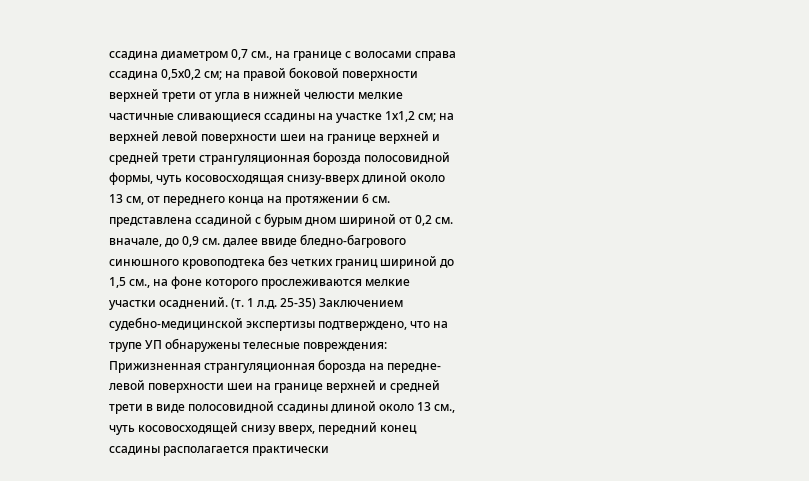ссадина диаметром 0,7 см., на границе с волосами справа ссадина 0,5х0,2 см; на правой боковой поверхности верхней трети от угла в нижней челюсти мелкие частичные сливающиеся ссадины на участке 1х1,2 см; на верхней левой поверхности шеи на границе верхней и средней трети странгуляционная борозда полосовидной формы, чуть косовосходящая снизу-вверх длиной около 13 см, от переднего конца на протяжении 6 см. представлена ссадиной с бурым дном шириной от 0,2 см. вначале, до 0,9 см. далее ввиде бледно-багрового синюшного кровоподтека без четких границ шириной до 1,5 см., на фоне которого прослеживаются мелкие участки осаднений. (т. 1 л.д. 25-35) Заключением судебно-медицинской экспертизы подтверждено, что на трупе УП обнаружены телесные повреждения: Прижизненная странгуляционная борозда на передне-левой поверхности шеи на границе верхней и средней трети в виде полосовидной ссадины длиной около 13 см., чуть косовосходящей снизу вверх, передний конец ссадины располагается практически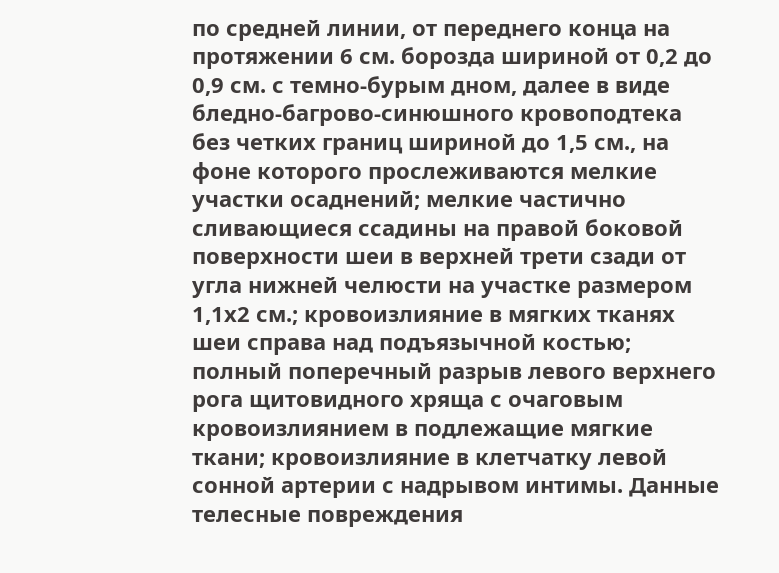по средней линии, от переднего конца на протяжении 6 см. борозда шириной от 0,2 до 0,9 см. с темно-бурым дном, далее в виде бледно-багрово-синюшного кровоподтека без четких границ шириной до 1,5 см., на фоне которого прослеживаются мелкие участки осаднений; мелкие частично сливающиеся ссадины на правой боковой поверхности шеи в верхней трети сзади от угла нижней челюсти на участке размером 1,1х2 см.; кровоизлияние в мягких тканях шеи справа над подъязычной костью; полный поперечный разрыв левого верхнего рога щитовидного хряща с очаговым кровоизлиянием в подлежащие мягкие ткани; кровоизлияние в клетчатку левой сонной артерии с надрывом интимы. Данные телесные повреждения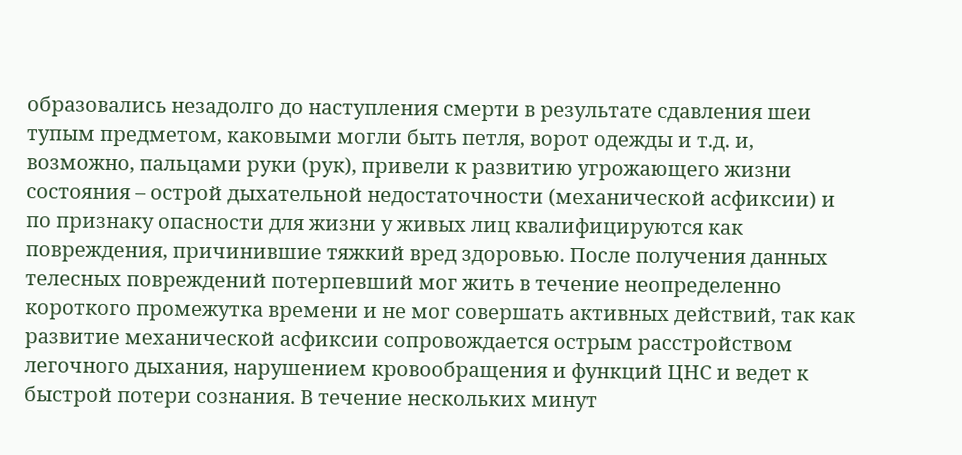образовались незадолго до наступления смерти в результате сдавления шеи тупым предметом, каковыми могли быть петля, ворот одежды и т.д. и, возможно, пальцами руки (рук), привели к развитию угрожающего жизни состояния – острой дыхательной недостаточности (механической асфиксии) и по признаку опасности для жизни у живых лиц квалифицируются как повреждения, причинившие тяжкий вред здоровью. После получения данных телесных повреждений потерпевший мог жить в течение неопределенно короткого промежутка времени и не мог совершать активных действий, так как развитие механической асфиксии сопровождается острым расстройством легочного дыхания, нарушением кровообращения и функций ЦНС и ведет к быстрой потери сознания. В течение нескольких минут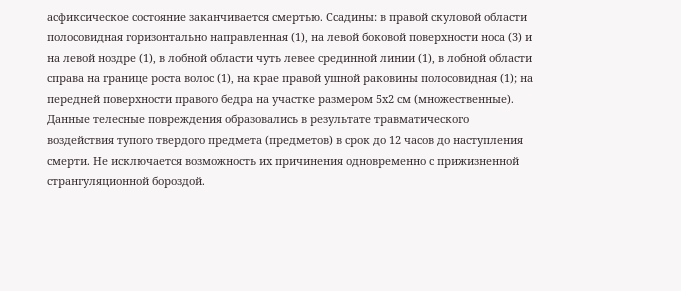асфиксическое состояние заканчивается смертью. Ссадины: в правой скуловой области полосовидная горизонтально направленная (1), на левой боковой поверхности носа (3) и на левой ноздре (1), в лобной области чуть левее срединной линии (1), в лобной области справа на границе роста волос (1), на крае правой ушной раковины полосовидная (1); на передней поверхности правого бедра на участке размером 5х2 см (множественные). Данные телесные повреждения образовались в результате травматического воздействия тупого твердого предмета (предметов) в срок до 12 часов до наступления смерти. Не исключается возможность их причинения одновременно с прижизненной странгуляционной бороздой.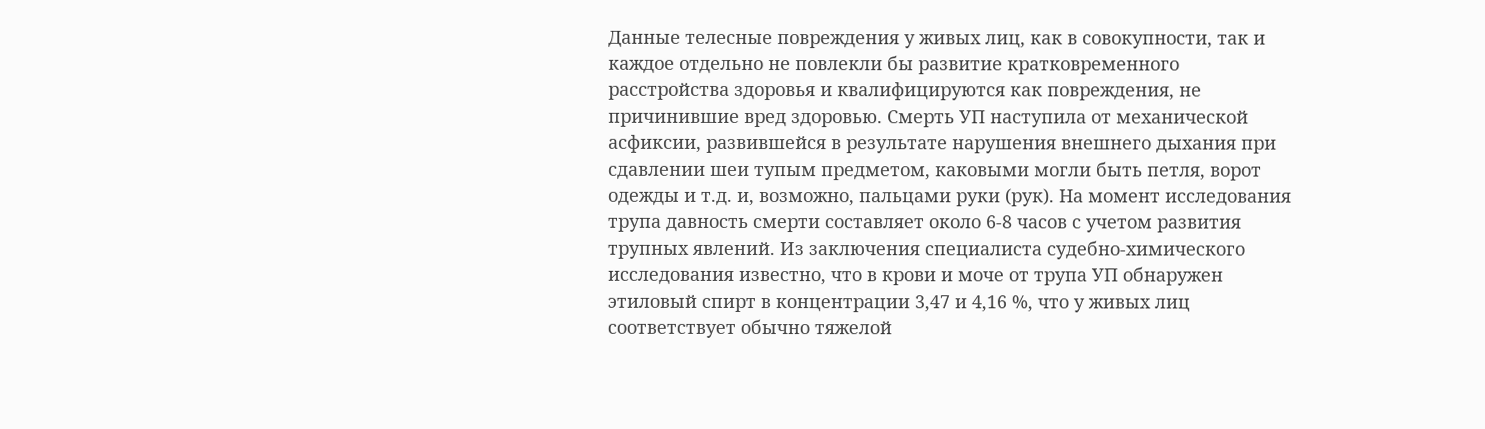Данные телесные повреждения у живых лиц, как в совокупности, так и каждое отдельно не повлекли бы развитие кратковременного расстройства здоровья и квалифицируются как повреждения, не причинившие вред здоровью. Смерть УП наступила от механической асфиксии, развившейся в результате нарушения внешнего дыхания при сдавлении шеи тупым предметом, каковыми могли быть петля, ворот одежды и т.д. и, возможно, пальцами руки (рук). На момент исследования трупа давность смерти составляет около 6-8 часов с учетом развития трупных явлений. Из заключения специалиста судебно-химического исследования известно, что в крови и моче от трупа УП обнаружен этиловый спирт в концентрации 3,47 и 4,16 %, что у живых лиц соответствует обычно тяжелой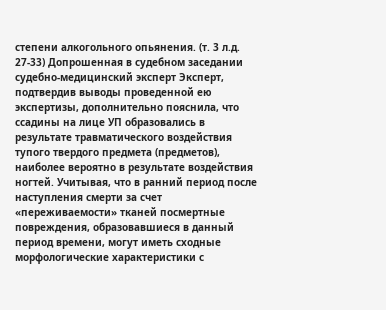степени алкогольного опьянения. (т. 3 л.д. 27-33) Допрошенная в судебном заседании судебно-медицинский эксперт Эксперт, подтвердив выводы проведенной ею экспертизы, дополнительно пояснила, что ссадины на лице УП образовались в результате травматического воздействия тупого твердого предмета (предметов), наиболее вероятно в результате воздействия ногтей. Учитывая, что в ранний период после наступления смерти за счет «переживаемости» тканей посмертные повреждения, образовавшиеся в данный период времени, могут иметь сходные морфологические характеристики с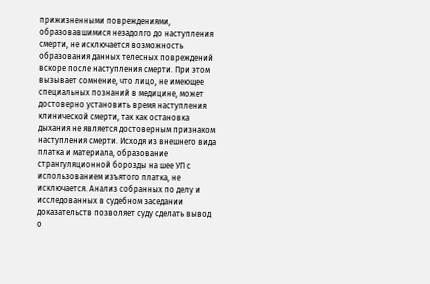прижизненными повреждениями, образовавшимися незадолго до наступления смерти, не исключается возможность образования данных телесных повреждений вскоре после наступления смерти. При этом вызывает сомнение, что лицо, не имеющее специальных познаний в медицине, может достоверно установить время наступления клинической смерти, так как остановка дыхания не является достоверным признаком наступления смерти. Исходя из внешнего вида платка и материала, образование странгуляционной борозды на шее УП с использованием изъятого платка, не исключается. Анализ собранных по делу и исследованных в судебном заседании доказательств позволяет суду сделать вывод о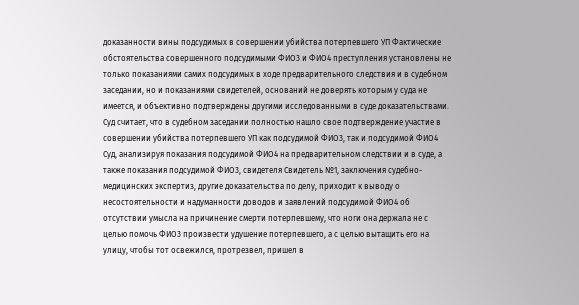доказанности вины подсудимых в совершении убийства потерпевшего УП Фактические обстоятельства совершенного подсудимыми ФИО3 и ФИО4 преступления установлены не только показаниями самих подсудимых в ходе предварительного следствия и в судебном заседании, но и показаниями свидетелей, оснований не доверять которым у суда не имеется, и объективно подтверждены другими исследованными в суде доказательствами. Суд считает, что в судебном заседании полностью нашло свое подтверждение участие в совершении убийства потерпевшего УП как подсудимой ФИО3, так и подсудимой ФИО4 Суд, анализируя показания подсудимой ФИО4 на предварительном следствии и в суде, а также показания подсудимой ФИО3, свидетеля Свидетель №1, заключения судебно-медицинских экспертиз, другие доказательства по делу, приходит к выводу о несостоятельности и надуманности доводов и заявлений подсудимой ФИО4 об отсутствии умысла на причинение смерти потерпевшему, что ноги она держала не с целью помочь ФИО3 произвести удушение потерпевшего, а с целью вытащить его на улицу, чтобы тот освежился, протрезвел, пришел в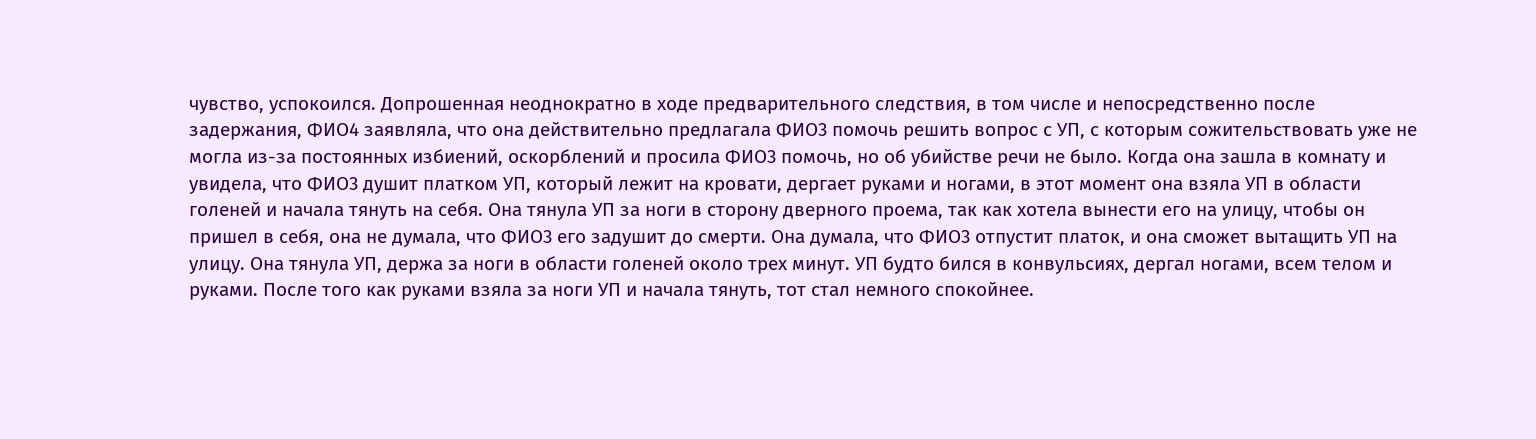чувство, успокоился. Допрошенная неоднократно в ходе предварительного следствия, в том числе и непосредственно после задержания, ФИО4 заявляла, что она действительно предлагала ФИО3 помочь решить вопрос с УП, с которым сожительствовать уже не могла из-за постоянных избиений, оскорблений и просила ФИО3 помочь, но об убийстве речи не было. Когда она зашла в комнату и увидела, что ФИО3 душит платком УП, который лежит на кровати, дергает руками и ногами, в этот момент она взяла УП в области голеней и начала тянуть на себя. Она тянула УП за ноги в сторону дверного проема, так как хотела вынести его на улицу, чтобы он пришел в себя, она не думала, что ФИО3 его задушит до смерти. Она думала, что ФИО3 отпустит платок, и она сможет вытащить УП на улицу. Она тянула УП, держа за ноги в области голеней около трех минут. УП будто бился в конвульсиях, дергал ногами, всем телом и руками. После того как руками взяла за ноги УП и начала тянуть, тот стал немного спокойнее.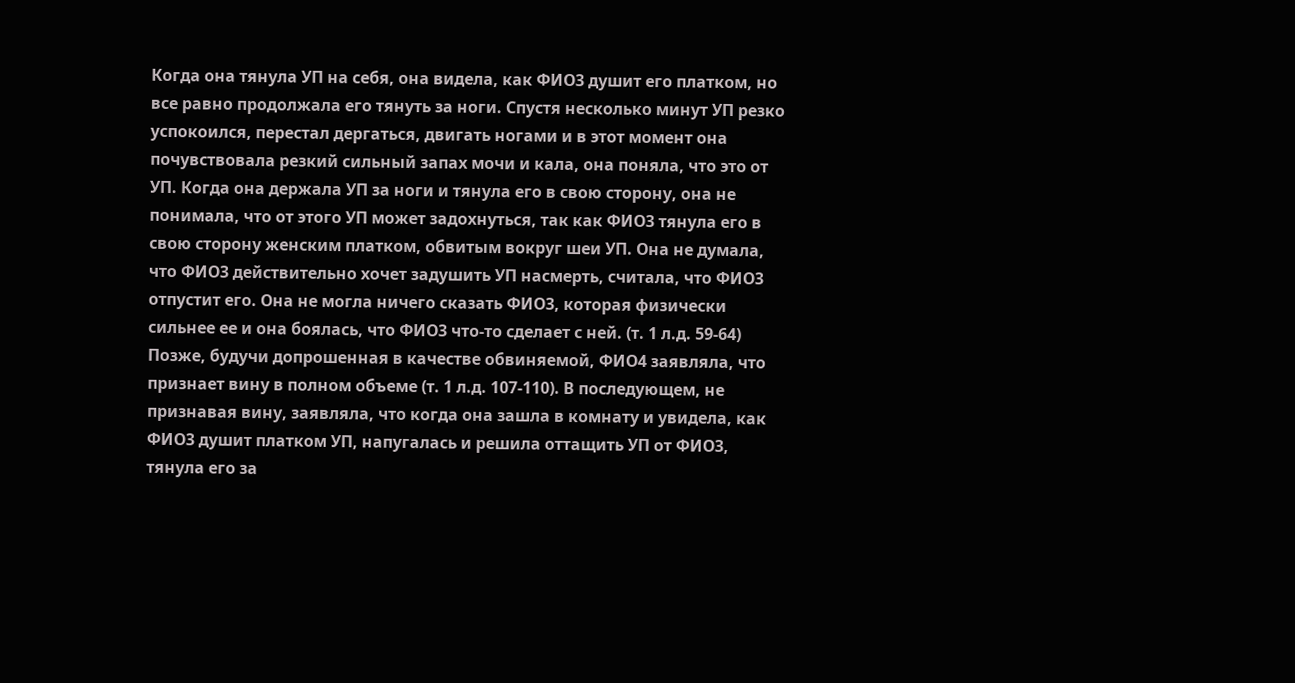Когда она тянула УП на себя, она видела, как ФИО3 душит его платком, но все равно продолжала его тянуть за ноги. Спустя несколько минут УП резко успокоился, перестал дергаться, двигать ногами и в этот момент она почувствовала резкий сильный запах мочи и кала, она поняла, что это от УП. Когда она держала УП за ноги и тянула его в свою сторону, она не понимала, что от этого УП может задохнуться, так как ФИО3 тянула его в свою сторону женским платком, обвитым вокруг шеи УП. Она не думала, что ФИО3 действительно хочет задушить УП насмерть, считала, что ФИО3 отпустит его. Она не могла ничего сказать ФИО3, которая физически сильнее ее и она боялась, что ФИО3 что-то сделает с ней. (т. 1 л.д. 59-64) Позже, будучи допрошенная в качестве обвиняемой, ФИО4 заявляла, что признает вину в полном объеме (т. 1 л.д. 107-110). В последующем, не признавая вину, заявляла, что когда она зашла в комнату и увидела, как ФИО3 душит платком УП, напугалась и решила оттащить УП от ФИО3, тянула его за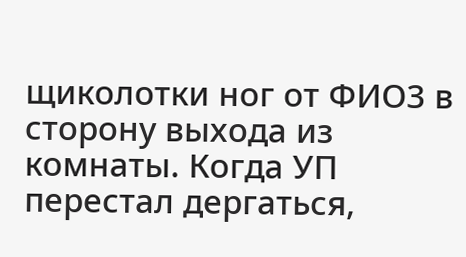щиколотки ног от ФИО3 в сторону выхода из комнаты. Когда УП перестал дергаться,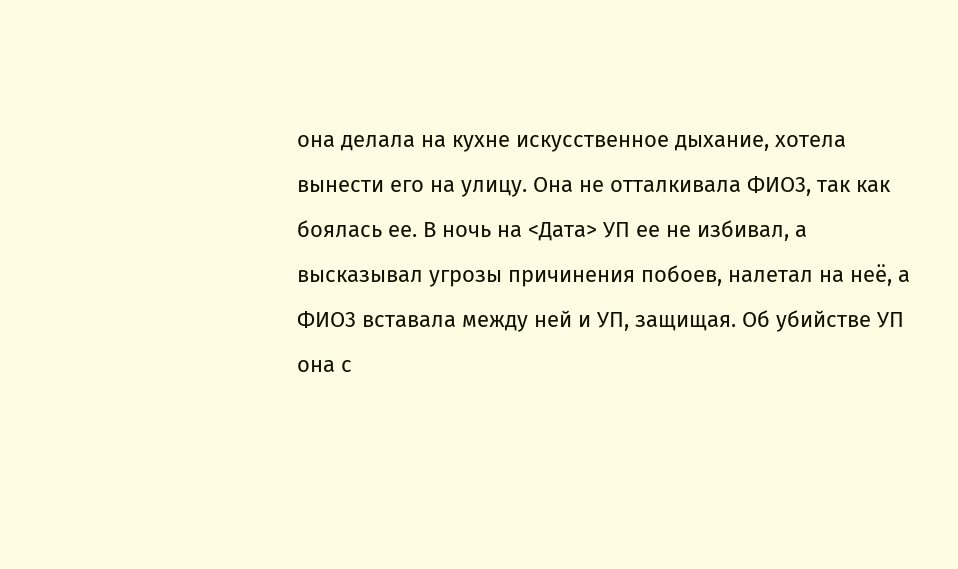она делала на кухне искусственное дыхание, хотела вынести его на улицу. Она не отталкивала ФИО3, так как боялась ее. В ночь на <Дата> УП ее не избивал, а высказывал угрозы причинения побоев, налетал на неё, а ФИО3 вставала между ней и УП, защищая. Об убийстве УП она с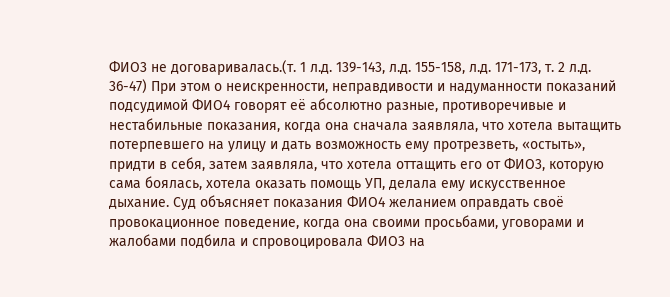ФИО3 не договаривалась.(т. 1 л.д. 139-143, л.д. 155-158, л.д. 171-173, т. 2 л.д. 36-47) При этом о неискренности, неправдивости и надуманности показаний подсудимой ФИО4 говорят её абсолютно разные, противоречивые и нестабильные показания, когда она сначала заявляла, что хотела вытащить потерпевшего на улицу и дать возможность ему протрезветь, «остыть», придти в себя, затем заявляла, что хотела оттащить его от ФИО3, которую сама боялась, хотела оказать помощь УП, делала ему искусственное дыхание. Суд объясняет показания ФИО4 желанием оправдать своё провокационное поведение, когда она своими просьбами, уговорами и жалобами подбила и спровоцировала ФИО3 на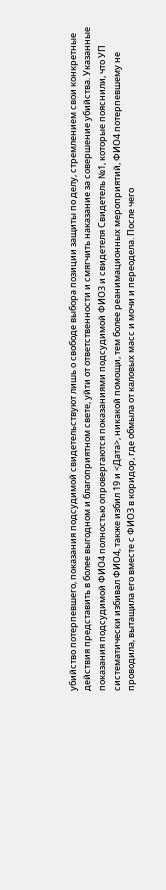убийство потерпевшего, показания подсудимой свидетельствуют лишь о свободе выбора позиции защиты по делу, стремлением свои конкретные действия представить в более выгодном и благоприятном свете, уйти от ответственности и смягчить наказание за совершение убийства. Указанные показания подсудимой ФИО4 полностью опровергаются показаниями подсудимой ФИО3 и свидетеля Свидетель №1, которые пояснили, что УП систематически избивал ФИО4, также избил 19 и <Дата>, никакой помощи, тем более реанимационных мероприятий, ФИО4 потерпевшему не проводила, вытащила его вместе с ФИО3 в коридор, где обмыла от каловых масс и мочи и переодела. После чего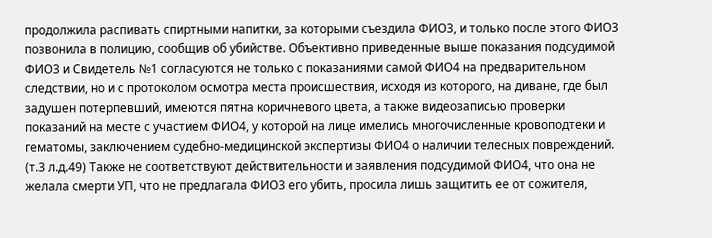продолжила распивать спиртными напитки, за которыми съездила ФИО3, и только после этого ФИО3 позвонила в полицию, сообщив об убийстве. Объективно приведенные выше показания подсудимой ФИО3 и Свидетель №1 согласуются не только с показаниями самой ФИО4 на предварительном следствии, но и с протоколом осмотра места происшествия, исходя из которого, на диване, где был задушен потерпевший, имеются пятна коричневого цвета, а также видеозаписью проверки показаний на месте с участием ФИО4, у которой на лице имелись многочисленные кровоподтеки и гематомы, заключением судебно-медицинской экспертизы ФИО4 о наличии телесных повреждений. (т.3 л.д.49) Также не соответствуют действительности и заявления подсудимой ФИО4, что она не желала смерти УП, что не предлагала ФИО3 его убить, просила лишь защитить ее от сожителя,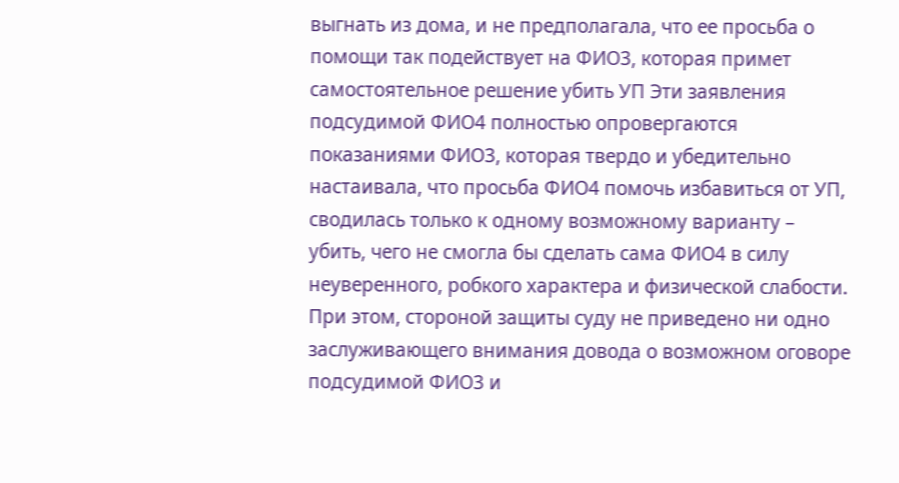выгнать из дома, и не предполагала, что ее просьба о помощи так подействует на ФИО3, которая примет самостоятельное решение убить УП Эти заявления подсудимой ФИО4 полностью опровергаются показаниями ФИО3, которая твердо и убедительно настаивала, что просьба ФИО4 помочь избавиться от УП, сводилась только к одному возможному варианту – убить, чего не смогла бы сделать сама ФИО4 в силу неуверенного, робкого характера и физической слабости. При этом, стороной защиты суду не приведено ни одно заслуживающего внимания довода о возможном оговоре подсудимой ФИО3 и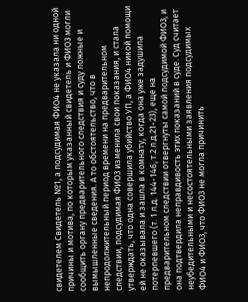свидетелем Свидетель №1, а подсудимая ФИО4 не указала ни одной причины и мотива, по которым указанный свидетель и ФИО3 могли сообщить органу предварительного следствия и суду ложные и вымышленные сведения. А то обстоятельство, что в непродолжительный период времени на предварительном следствии, подсудимая ФИО3 изменила свои показания, и стала утверждать, что одна совершила убийство УП, а ФИО4 никой помощи ей не оказывала и зашла в комнату, когда она уже задушила потерпевшего (т. 1 л.д. 144-146, т.2 л.д.21-23), еще на предварительном следствии отвергнуты самой подсудимой ФИО3, и она подтвердила неправдивость этих показаний в суде. Суд считает неубедительными и несостоятельными заявления подсудимых ФИО4 и ФИО3, что ФИО3 не могла причинить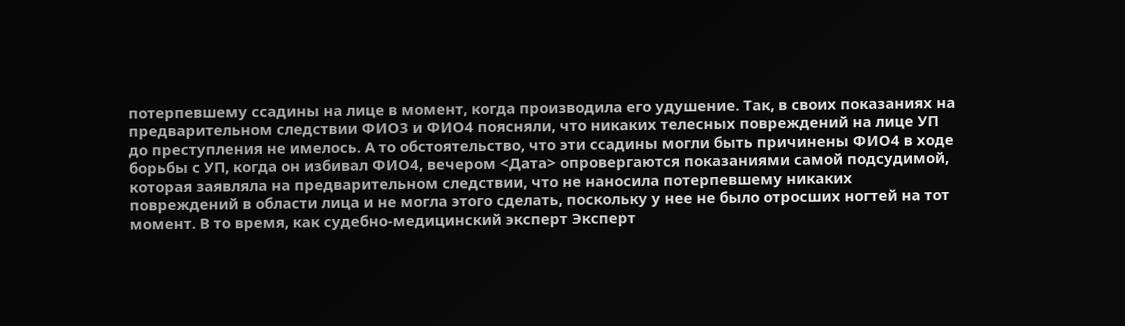потерпевшему ссадины на лице в момент, когда производила его удушение. Так, в своих показаниях на предварительном следствии ФИО3 и ФИО4 поясняли, что никаких телесных повреждений на лице УП до преступления не имелось. А то обстоятельство, что эти ссадины могли быть причинены ФИО4 в ходе борьбы с УП, когда он избивал ФИО4, вечером <Дата> опровергаются показаниями самой подсудимой, которая заявляла на предварительном следствии, что не наносила потерпевшему никаких повреждений в области лица и не могла этого сделать, поскольку у нее не было отросших ногтей на тот момент. В то время, как судебно-медицинский эксперт Эксперт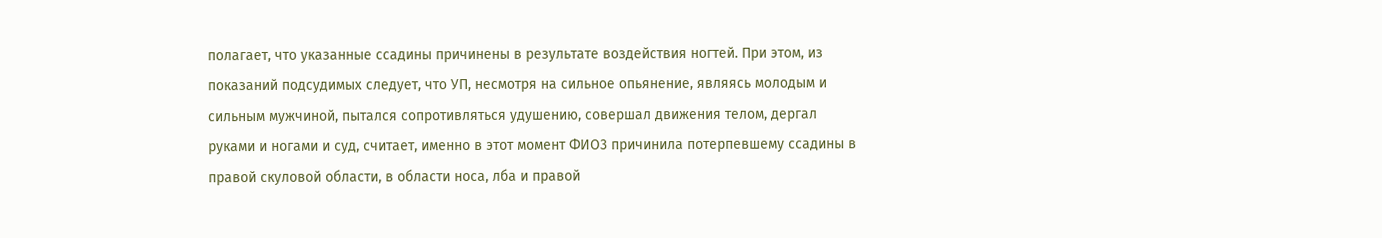полагает, что указанные ссадины причинены в результате воздействия ногтей. При этом, из показаний подсудимых следует, что УП, несмотря на сильное опьянение, являясь молодым и сильным мужчиной, пытался сопротивляться удушению, совершал движения телом, дергал руками и ногами и суд, считает, именно в этот момент ФИО3 причинила потерпевшему ссадины в правой скуловой области, в области носа, лба и правой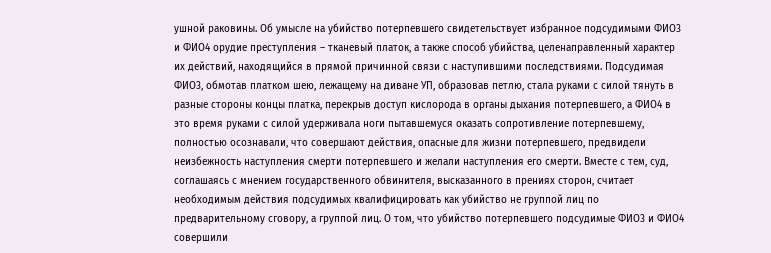ушной раковины. Об умысле на убийство потерпевшего свидетельствует избранное подсудимыми ФИО3 и ФИО4 орудие преступления – тканевый платок, а также способ убийства, целенаправленный характер их действий, находящийся в прямой причинной связи с наступившими последствиями. Подсудимая ФИО3, обмотав платком шею, лежащему на диване УП, образовав петлю, стала руками с силой тянуть в разные стороны концы платка, перекрыв доступ кислорода в органы дыхания потерпевшего, а ФИО4 в это время руками с силой удерживала ноги пытавшемуся оказать сопротивление потерпевшему, полностью осознавали, что совершают действия, опасные для жизни потерпевшего, предвидели неизбежность наступления смерти потерпевшего и желали наступления его смерти. Вместе с тем, суд, соглашаясь с мнением государственного обвинителя, высказанного в прениях сторон, считает необходимым действия подсудимых квалифицировать как убийство не группой лиц по предварительному сговору, а группой лиц. О том, что убийство потерпевшего подсудимые ФИО3 и ФИО4 совершили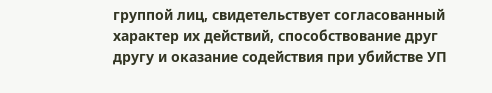группой лиц, свидетельствует согласованный характер их действий, способствование друг другу и оказание содействия при убийстве УП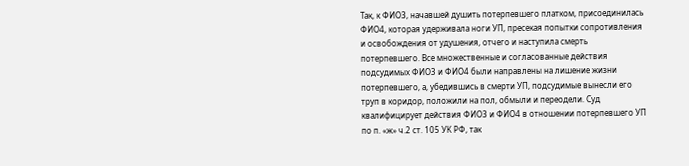Так, к ФИО3, начавшей душить потерпевшего платком, присоединилась ФИО4, которая удерживала ноги УП, пресекая попытки сопротивления и освобождения от удушения, отчего и наступила смерть потерпевшего. Все множественные и согласованные действия подсудимых ФИО3 и ФИО4 были направлены на лишение жизни потерпевшего, а, убедившись в смерти УП, подсудимые вынесли его труп в коридор, положили на пол, обмыли и переодели. Суд квалифицирует действия ФИО3 и ФИО4 в отношении потерпевшего УП по п. «ж» ч.2 ст. 105 УК РФ, так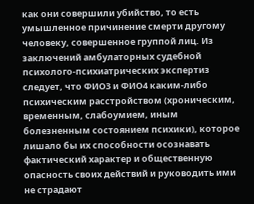как они совершили убийство, то есть умышленное причинение смерти другому человеку, совершенное группой лиц. Из заключений амбулаторных судебной психолого-психиатрических экспертиз следует, что ФИО3 и ФИО4 каким-либо психическим расстройством (хроническим, временным, слабоумием, иным болезненным состоянием психики), которое лишало бы их способности осознавать фактический характер и общественную опасность своих действий и руководить ими не страдают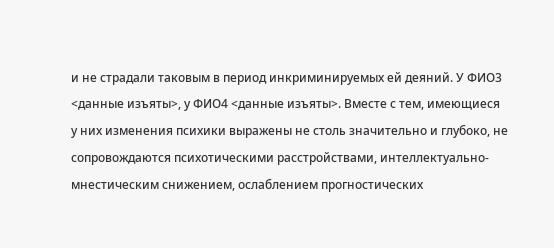и не страдали таковым в период инкриминируемых ей деяний. У ФИО3 <данные изъяты>, у ФИО4 <данные изъяты>. Вместе с тем, имеющиеся у них изменения психики выражены не столь значительно и глубоко, не сопровождаются психотическими расстройствами, интеллектуально-мнестическим снижением, ослаблением прогностических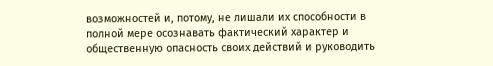возможностей и, потому, не лишали их способности в полной мере осознавать фактический характер и общественную опасность своих действий и руководить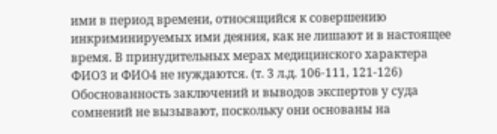ими в период времени, относящийся к совершению инкриминируемых ими деяния, как не лишают и в настоящее время. В принудительных мерах медицинского характера ФИО3 и ФИО4 не нуждаются. (т. 3 л.д. 106-111, 121-126) Обоснованность заключений и выводов экспертов у суда сомнений не вызывают, поскольку они основаны на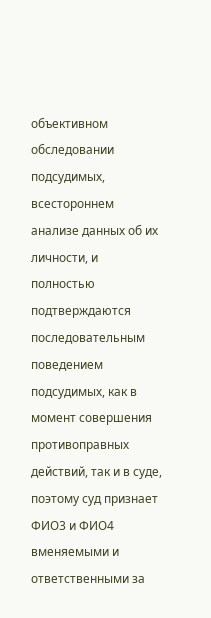объективном обследовании подсудимых, всестороннем анализе данных об их личности, и полностью подтверждаются последовательным поведением подсудимых, как в момент совершения противоправных действий, так и в суде, поэтому суд признает ФИО3 и ФИО4 вменяемыми и ответственными за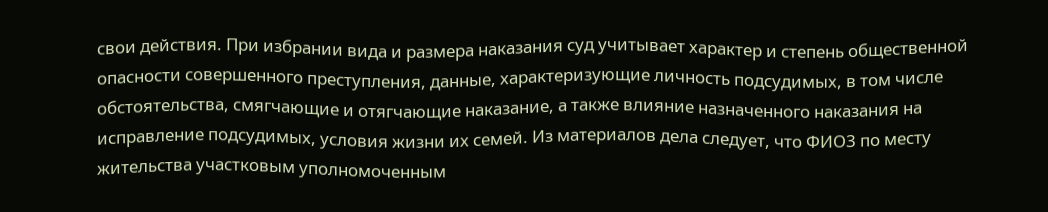свои действия. При избрании вида и размера наказания суд учитывает характер и степень общественной опасности совершенного преступления, данные, характеризующие личность подсудимых, в том числе обстоятельства, смягчающие и отягчающие наказание, а также влияние назначенного наказания на исправление подсудимых, условия жизни их семей. Из материалов дела следует, что ФИО3 по месту жительства участковым уполномоченным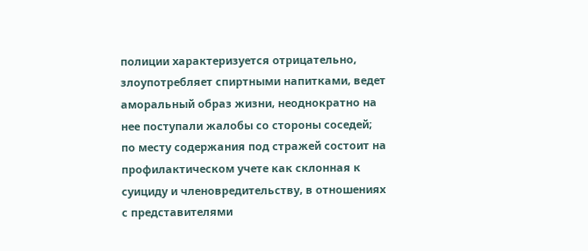полиции характеризуется отрицательно, злоупотребляет спиртными напитками, ведет аморальный образ жизни, неоднократно на нее поступали жалобы со стороны соседей; по месту содержания под стражей состоит на профилактическом учете как склонная к суициду и членовредительству, в отношениях с представителями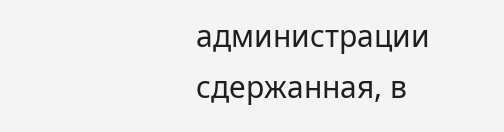администрации сдержанная, в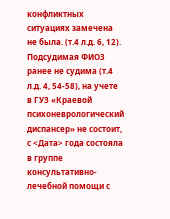конфликтных ситуациях замечена не была. (т.4 л.д. 6, 12). Подсудимая ФИО3 ранее не судима (т.4 л.д. 4, 54-58), на учете в ГУЗ «Краевой психоневрологический диспансер» не состоит, с <Дата> года состояла в группе консультативно-лечебной помощи с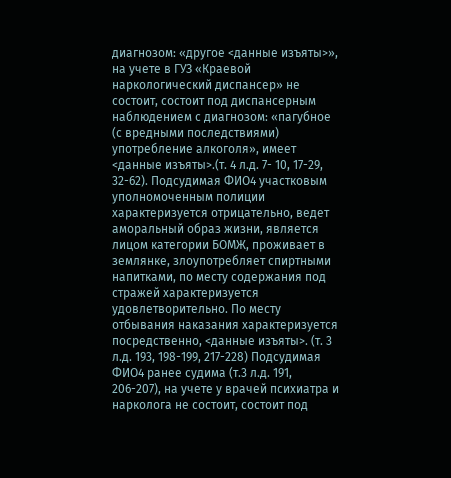диагнозом: «другое <данные изъяты>», на учете в ГУЗ «Краевой наркологический диспансер» не состоит, состоит под диспансерным наблюдением с диагнозом: «пагубное (с вредными последствиями) употребление алкоголя», имеет <данные изъяты>.(т. 4 л.д. 7- 10, 17-29, 32-62). Подсудимая ФИО4 участковым уполномоченным полиции характеризуется отрицательно, ведет аморальный образ жизни, является лицом категории БОМЖ, проживает в землянке, злоупотребляет спиртными напитками, по месту содержания под стражей характеризуется удовлетворительно. По месту отбывания наказания характеризуется посредственно, <данные изъяты>. (т. 3 л.д. 193, 198-199, 217-228) Подсудимая ФИО4 ранее судима (т.3 л.д. 191, 206-207), на учете у врачей психиатра и нарколога не состоит, состоит под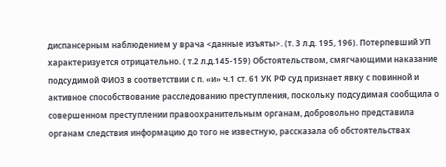диспансерным наблюдением у врача <данные изъяты>. (т. 3 л.д. 195, 196). Потерпевший УП характеризуется отрицательно. ( т.2 л.д.145-159) Обстоятельством, смягчающими наказание подсудимой ФИО3 в соответствии с п. «и» ч.1 ст. 61 УК РФ суд признает явку с повинной и активное способствование расследованию преступления, поскольку подсудимая сообщила о совершенном преступлении правоохранительным органам, добровольно представила органам следствия информацию до того не известную, рассказала об обстоятельствах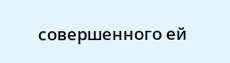совершенного ей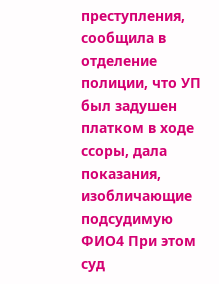преступления, сообщила в отделение полиции, что УП был задушен платком в ходе ссоры, дала показания, изобличающие подсудимую ФИО4 При этом суд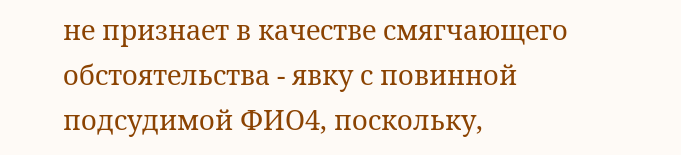не признает в качестве смягчающего обстоятельства - явку с повинной подсудимой ФИО4, поскольку,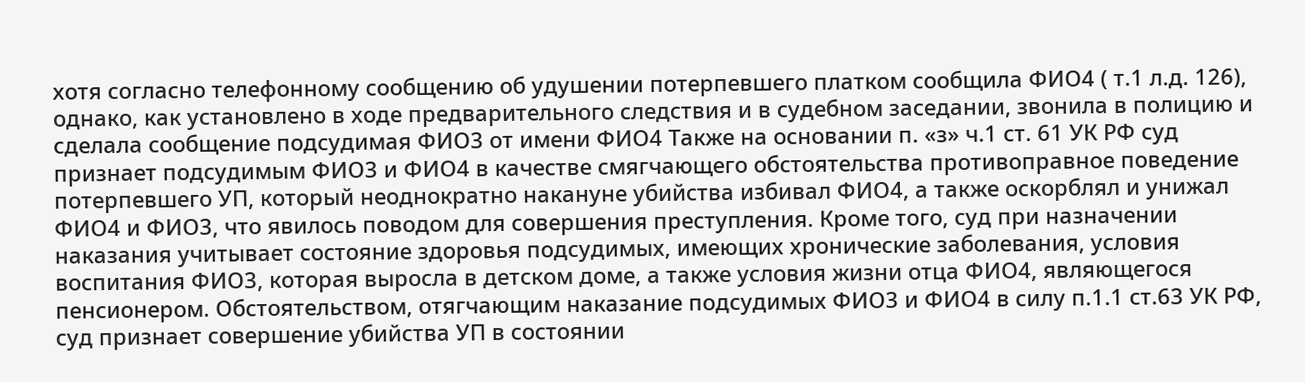хотя согласно телефонному сообщению об удушении потерпевшего платком сообщила ФИО4 ( т.1 л.д. 126), однако, как установлено в ходе предварительного следствия и в судебном заседании, звонила в полицию и сделала сообщение подсудимая ФИО3 от имени ФИО4 Также на основании п. «з» ч.1 ст. 61 УК РФ суд признает подсудимым ФИО3 и ФИО4 в качестве смягчающего обстоятельства противоправное поведение потерпевшего УП, который неоднократно накануне убийства избивал ФИО4, а также оскорблял и унижал ФИО4 и ФИО3, что явилось поводом для совершения преступления. Кроме того, суд при назначении наказания учитывает состояние здоровья подсудимых, имеющих хронические заболевания, условия воспитания ФИО3, которая выросла в детском доме, а также условия жизни отца ФИО4, являющегося пенсионером. Обстоятельством, отягчающим наказание подсудимых ФИО3 и ФИО4 в силу п.1.1 ст.63 УК РФ, суд признает совершение убийства УП в состоянии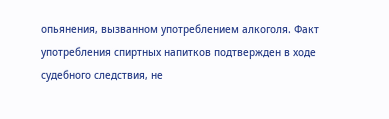опьянения, вызванном употреблением алкоголя. Факт употребления спиртных напитков подтвержден в ходе судебного следствия, не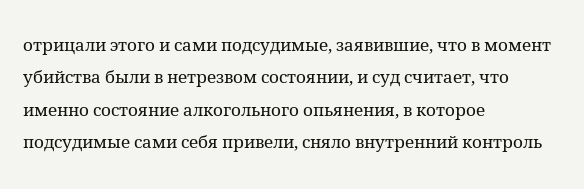отрицали этого и сами подсудимые, заявившие, что в момент убийства были в нетрезвом состоянии, и суд считает, что именно состояние алкогольного опьянения, в которое подсудимые сами себя привели, сняло внутренний контроль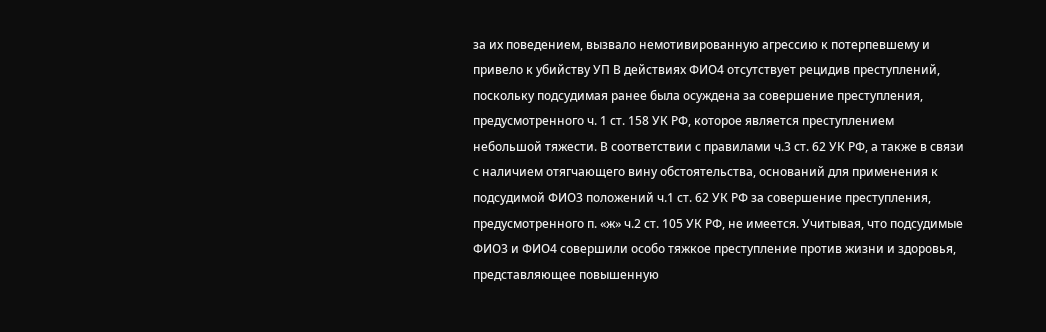за их поведением, вызвало немотивированную агрессию к потерпевшему и привело к убийству УП В действиях ФИО4 отсутствует рецидив преступлений, поскольку подсудимая ранее была осуждена за совершение преступления, предусмотренного ч. 1 ст. 158 УК РФ, которое является преступлением небольшой тяжести. В соответствии с правилами ч.3 ст. 62 УК РФ, а также в связи с наличием отягчающего вину обстоятельства, оснований для применения к подсудимой ФИО3 положений ч.1 ст. 62 УК РФ за совершение преступления, предусмотренного п. «ж» ч.2 ст. 105 УК РФ, не имеется. Учитывая, что подсудимые ФИО3 и ФИО4 совершили особо тяжкое преступление против жизни и здоровья, представляющее повышенную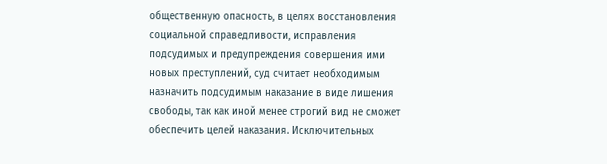общественную опасность, в целях восстановления социальной справедливости, исправления подсудимых и предупреждения совершения ими новых преступлений, суд считает необходимым назначить подсудимым наказание в виде лишения свободы, так как иной менее строгий вид не сможет обеспечить целей наказания. Исключительных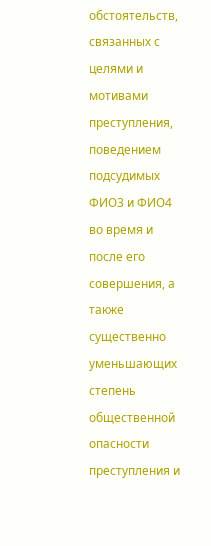обстоятельств, связанных с целями и мотивами преступления, поведением подсудимых ФИО3 и ФИО4 во время и после его совершения, а также существенно уменьшающих степень общественной опасности преступления и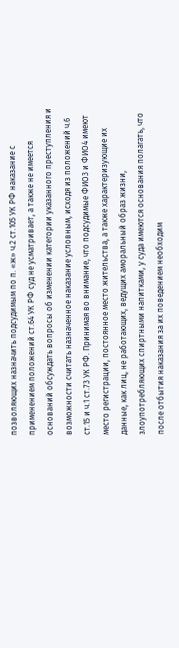позволяющих назначить подсудимым по п. «ж» ч.2 ст.105 УК РФ наказание с применением положений ст.64 УК РФ суд не усматривает, а также не имеется оснований обсуждать вопросы об изменении категории указанного преступления и возможности считать назначенное наказание условным, исходя из положений ч.6 ст.15 и ч.1 ст.73 УК РФ. Принимая во внимание, что подсудимые ФИО3 и ФИО4 имеют место регистрации, постоянное место жительства, а также характеризующие их данные, как лиц, не работающих, ведущих аморальный образ жизни, злоупотребляющих спиртными напитками, у суда имеются основания полагать, что после отбытия наказания за их поведением необходим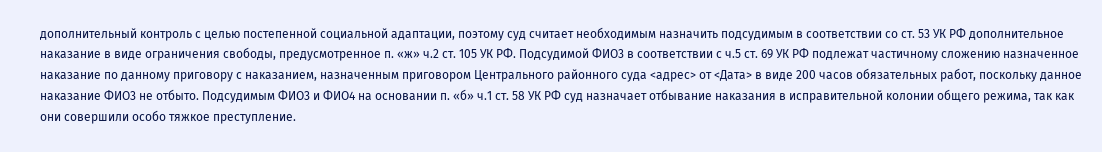дополнительный контроль с целью постепенной социальной адаптации, поэтому суд считает необходимым назначить подсудимым в соответствии со ст. 53 УК РФ дополнительное наказание в виде ограничения свободы, предусмотренное п. «ж» ч.2 ст. 105 УК РФ. Подсудимой ФИО3 в соответствии с ч.5 ст. 69 УК РФ подлежат частичному сложению назначенное наказание по данному приговору с наказанием, назначенным приговором Центрального районного суда <адрес> от <Дата> в виде 200 часов обязательных работ, поскольку данное наказание ФИО3 не отбыто. Подсудимым ФИО3 и ФИО4 на основании п. «б» ч.1 ст. 58 УК РФ суд назначает отбывание наказания в исправительной колонии общего режима, так как они совершили особо тяжкое преступление.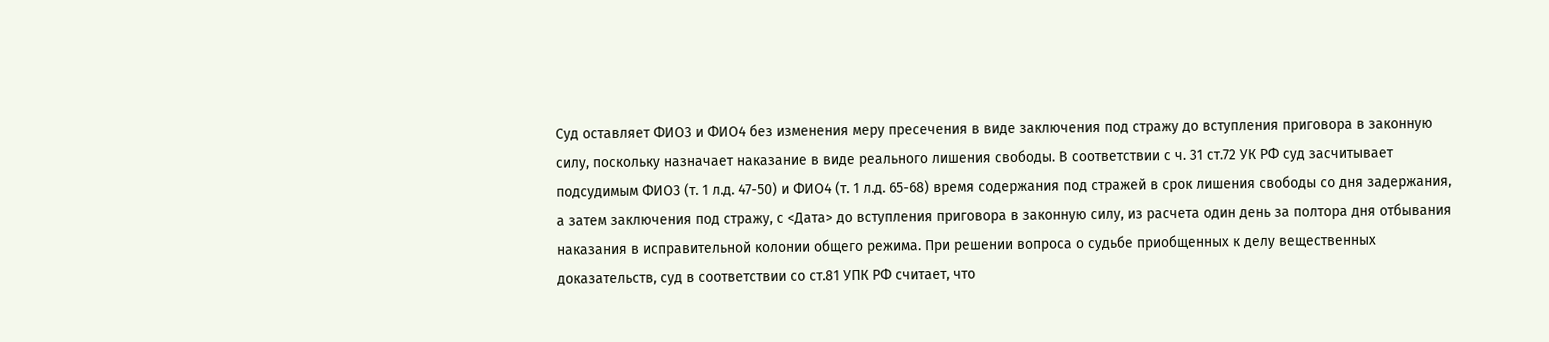Суд оставляет ФИО3 и ФИО4 без изменения меру пресечения в виде заключения под стражу до вступления приговора в законную силу, поскольку назначает наказание в виде реального лишения свободы. В соответствии с ч. 31 ст.72 УК РФ суд засчитывает подсудимым ФИО3 (т. 1 л.д. 47-50) и ФИО4 (т. 1 л.д. 65-68) время содержания под стражей в срок лишения свободы со дня задержания, а затем заключения под стражу, с <Дата> до вступления приговора в законную силу, из расчета один день за полтора дня отбывания наказания в исправительной колонии общего режима. При решении вопроса о судьбе приобщенных к делу вещественных доказательств, суд в соответствии со ст.81 УПК РФ считает, что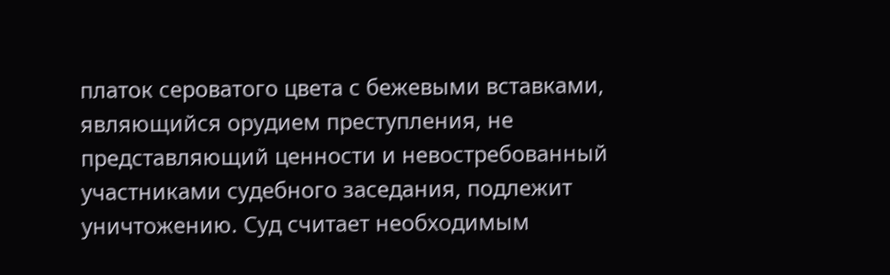платок сероватого цвета с бежевыми вставками, являющийся орудием преступления, не представляющий ценности и невостребованный участниками судебного заседания, подлежит уничтожению. Суд считает необходимым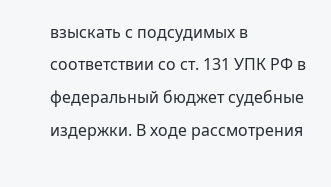взыскать с подсудимых в соответствии со ст. 131 УПК РФ в федеральный бюджет судебные издержки. В ходе рассмотрения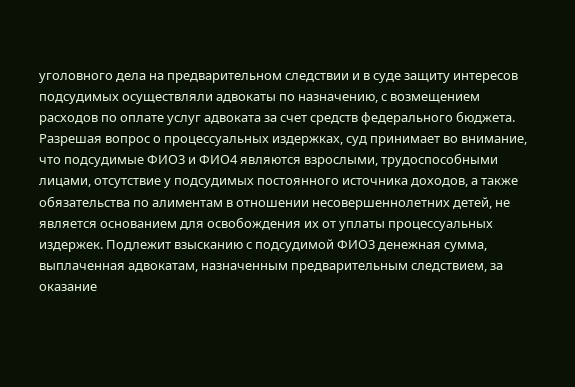уголовного дела на предварительном следствии и в суде защиту интересов подсудимых осуществляли адвокаты по назначению, с возмещением расходов по оплате услуг адвоката за счет средств федерального бюджета. Разрешая вопрос о процессуальных издержках, суд принимает во внимание, что подсудимые ФИО3 и ФИО4 являются взрослыми, трудоспособными лицами, отсутствие у подсудимых постоянного источника доходов, а также обязательства по алиментам в отношении несовершеннолетних детей, не является основанием для освобождения их от уплаты процессуальных издержек. Подлежит взысканию с подсудимой ФИО3 денежная сумма, выплаченная адвокатам, назначенным предварительным следствием, за оказание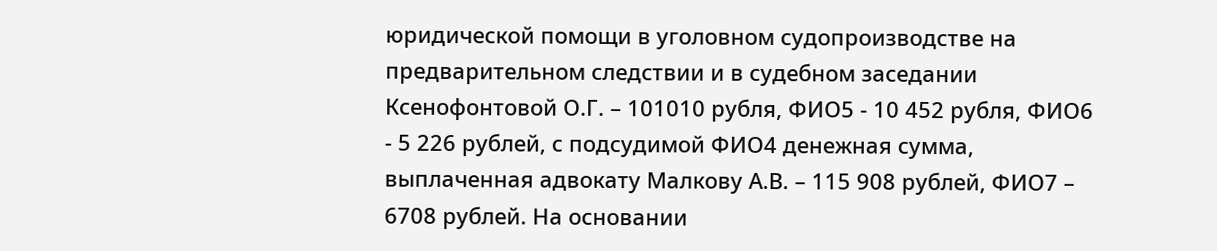юридической помощи в уголовном судопроизводстве на предварительном следствии и в судебном заседании Ксенофонтовой О.Г. – 101010 рубля, ФИО5 - 10 452 рубля, ФИО6 - 5 226 рублей, с подсудимой ФИО4 денежная сумма, выплаченная адвокату Малкову А.В. – 115 908 рублей, ФИО7 – 6708 рублей. На основании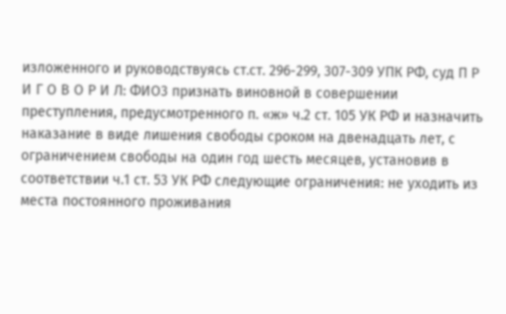изложенного и руководствуясь ст.ст. 296-299, 307-309 УПК РФ, суд П Р И Г О В О Р И Л: ФИО3 признать виновной в совершении преступления, предусмотренного п. «ж» ч.2 ст. 105 УК РФ и назначить наказание в виде лишения свободы сроком на двенадцать лет, с ограничением свободы на один год шесть месяцев, установив в соответствии ч.1 ст. 53 УК РФ следующие ограничения: не уходить из места постоянного проживания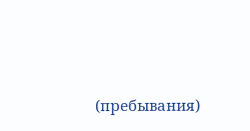(пребывания)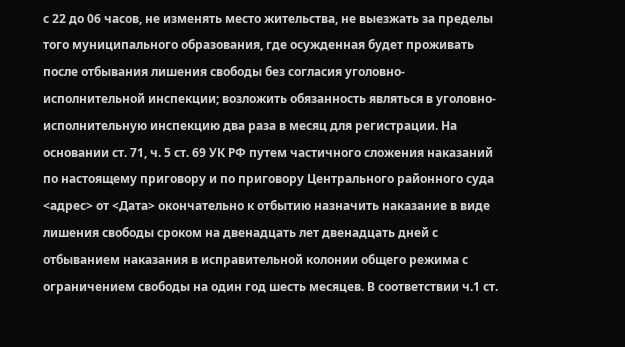с 22 до 06 часов, не изменять место жительства, не выезжать за пределы того муниципального образования, где осужденная будет проживать после отбывания лишения свободы без согласия уголовно-исполнительной инспекции; возложить обязанность являться в уголовно-исполнительную инспекцию два раза в месяц для регистрации. На основании ст. 71, ч. 5 ст. 69 УК РФ путем частичного сложения наказаний по настоящему приговору и по приговору Центрального районного суда <адрес> от <Дата> окончательно к отбытию назначить наказание в виде лишения свободы сроком на двенадцать лет двенадцать дней с отбыванием наказания в исправительной колонии общего режима с ограничением свободы на один год шесть месяцев. В соответствии ч.1 ст.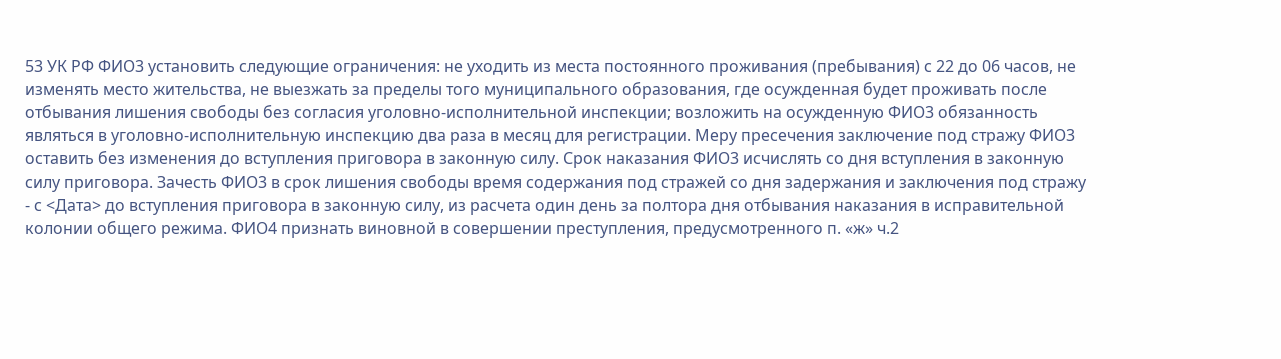53 УК РФ ФИО3 установить следующие ограничения: не уходить из места постоянного проживания (пребывания) с 22 до 06 часов, не изменять место жительства, не выезжать за пределы того муниципального образования, где осужденная будет проживать после отбывания лишения свободы без согласия уголовно-исполнительной инспекции; возложить на осужденную ФИО3 обязанность являться в уголовно-исполнительную инспекцию два раза в месяц для регистрации. Меру пресечения заключение под стражу ФИО3 оставить без изменения до вступления приговора в законную силу. Срок наказания ФИО3 исчислять со дня вступления в законную силу приговора. Зачесть ФИО3 в срок лишения свободы время содержания под стражей со дня задержания и заключения под стражу - с <Дата> до вступления приговора в законную силу, из расчета один день за полтора дня отбывания наказания в исправительной колонии общего режима. ФИО4 признать виновной в совершении преступления, предусмотренного п. «ж» ч.2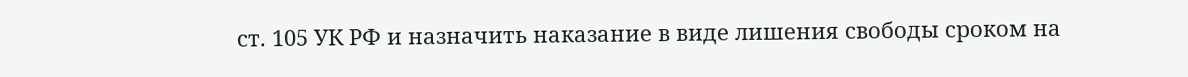ст. 105 УК РФ и назначить наказание в виде лишения свободы сроком на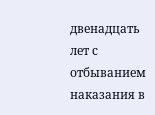двенадцать лет с отбыванием наказания в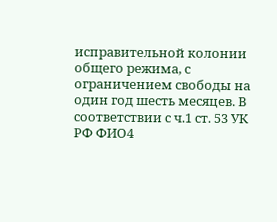исправительной колонии общего режима, с ограничением свободы на один год шесть месяцев. В соответствии с ч.1 ст. 53 УК РФ ФИО4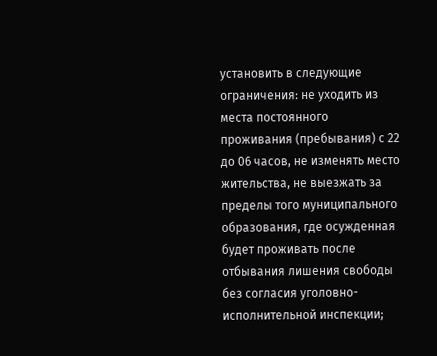установить в следующие ограничения: не уходить из места постоянного проживания (пребывания) с 22 до 06 часов, не изменять место жительства, не выезжать за пределы того муниципального образования, где осужденная будет проживать после отбывания лишения свободы без согласия уголовно-исполнительной инспекции;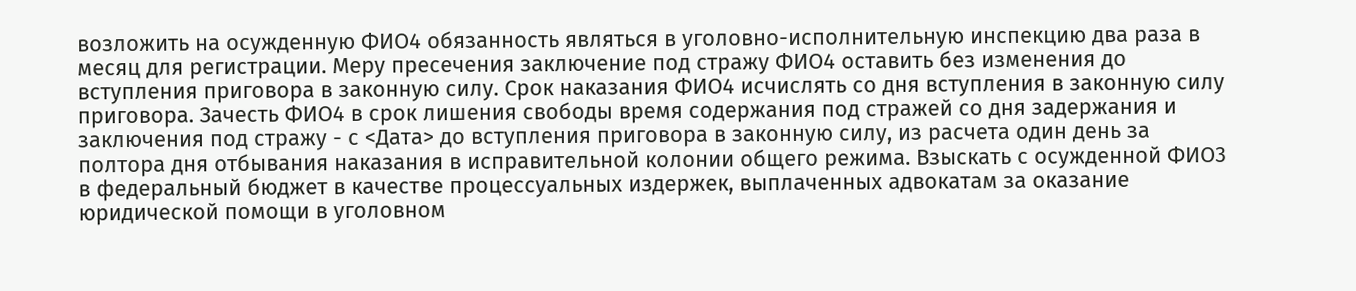возложить на осужденную ФИО4 обязанность являться в уголовно-исполнительную инспекцию два раза в месяц для регистрации. Меру пресечения заключение под стражу ФИО4 оставить без изменения до вступления приговора в законную силу. Срок наказания ФИО4 исчислять со дня вступления в законную силу приговора. Зачесть ФИО4 в срок лишения свободы время содержания под стражей со дня задержания и заключения под стражу - с <Дата> до вступления приговора в законную силу, из расчета один день за полтора дня отбывания наказания в исправительной колонии общего режима. Взыскать с осужденной ФИО3 в федеральный бюджет в качестве процессуальных издержек, выплаченных адвокатам за оказание юридической помощи в уголовном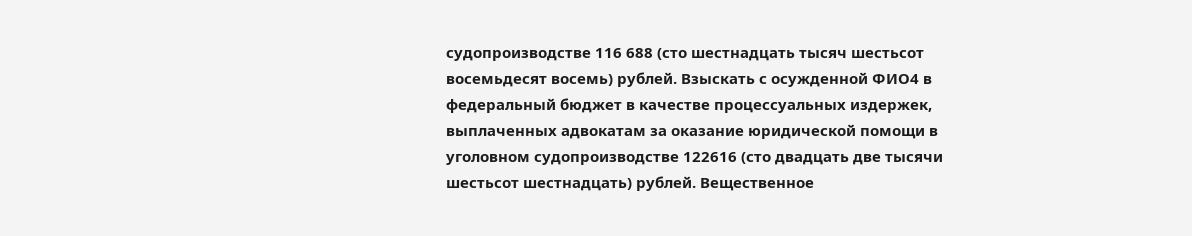судопроизводстве 116 688 (сто шестнадцать тысяч шестьсот восемьдесят восемь) рублей. Взыскать с осужденной ФИО4 в федеральный бюджет в качестве процессуальных издержек, выплаченных адвокатам за оказание юридической помощи в уголовном судопроизводстве 122616 (сто двадцать две тысячи шестьсот шестнадцать) рублей. Вещественное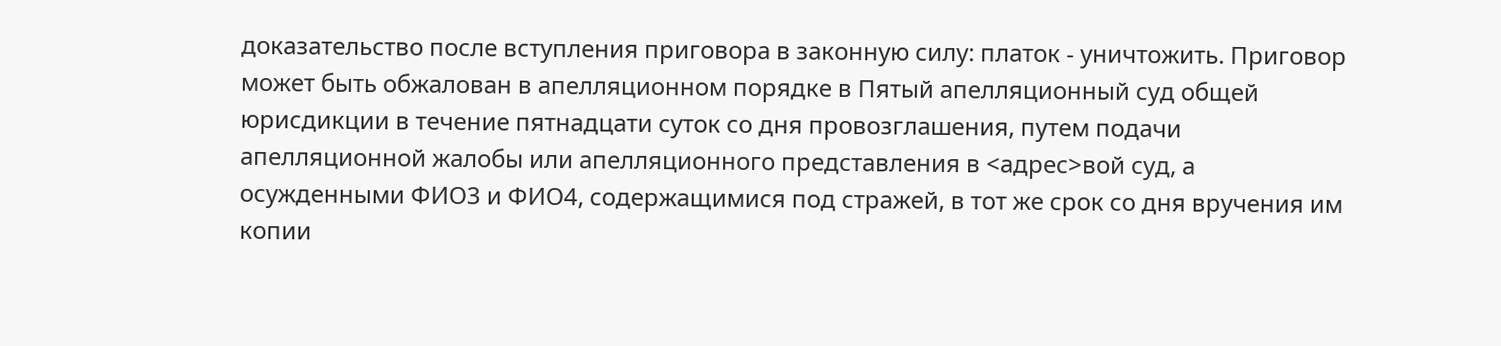доказательство после вступления приговора в законную силу: платок - уничтожить. Приговор может быть обжалован в апелляционном порядке в Пятый апелляционный суд общей юрисдикции в течение пятнадцати суток со дня провозглашения, путем подачи апелляционной жалобы или апелляционного представления в <адрес>вой суд, а осужденными ФИО3 и ФИО4, содержащимися под стражей, в тот же срок со дня вручения им копии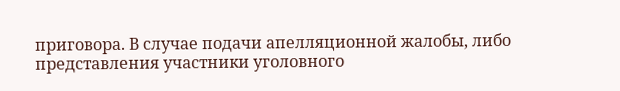приговора. В случае подачи апелляционной жалобы, либо представления участники уголовного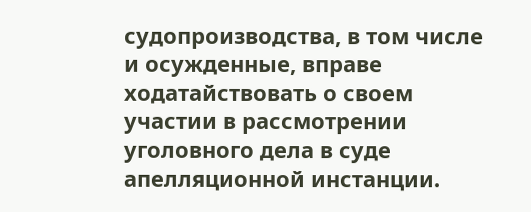судопроизводства, в том числе и осужденные, вправе ходатайствовать о своем участии в рассмотрении уголовного дела в суде апелляционной инстанции.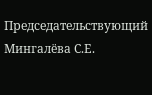Председательствующий Мингалёва С.Е.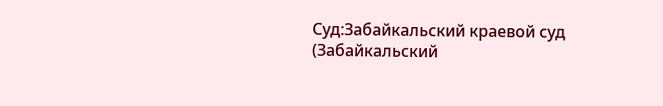Суд:Забайкальский краевой суд (Забайкальский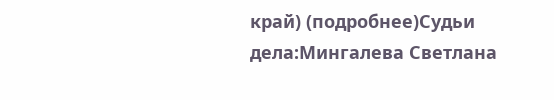край) (подробнее)Судьи дела:Мингалева Светлана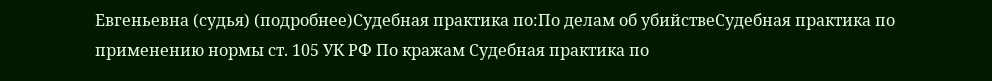Евгеньевна (судья) (подробнее)Судебная практика по:По делам об убийствеСудебная практика по применению нормы ст. 105 УК РФ По кражам Судебная практика по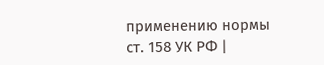применению нормы ст. 158 УК РФ |